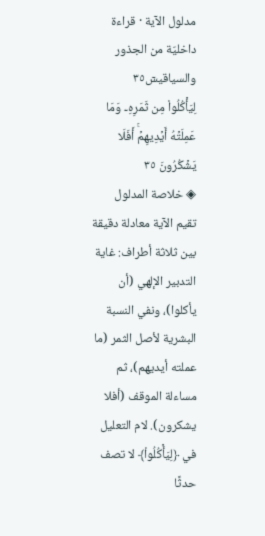مدلول الآية · قراءة داخليّة من الجذور والسياقيسٓ٣٥
لِيَأۡكُلُواْ مِن ثَمَرِهِۦ وَمَا عَمِلَتۡهُ أَيۡدِيهِمۡۚ أَفَلَا يَشۡكُرُونَ ٣٥
◈ خلاصة المدلول
تقيم الآية معادلة دقيقة بين ثلاثة أطراف: غاية التدبير الإلهي (أن يأكلوا)، ونفي النسبة البشرية لأصل الثمر (ما عملته أيديهم)، ثم مساءلة الموقف (أفلا يشكرون). لام التعليل في ﴿لِيَأۡكُلُواْ﴾ لا تصف حدثًا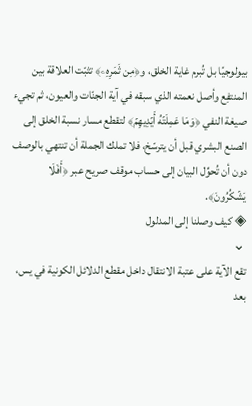بيولوجيًا بل تُبرم غاية الخلق، و﴿مِن ثَمَرِهِۦ﴾ تثبّت العلاقة بين المنتفِع وأصل نعمته الذي سبقه في آية الجنّات والعيون، ثم تجيء صيغة النفي ﴿وَمَا عَمِلَتۡهُ أَيۡدِيهِمۡ﴾ لتقطع مسار نسبة الخلق إلى الصنع البشري قبل أن يترسّخ، فلا تملك الجملة أن تنتهي بالوصف دون أن تُحوِّل البيان إلى حساب موقف صريح عبر ﴿أَفَلَا يَشۡكُرُونَ﴾.
◈ كيف وصلنا إلى المدلول
⌄
تقع الآية على عتبة الانتقال داخل مقطع الدلائل الكونية في يس، بعد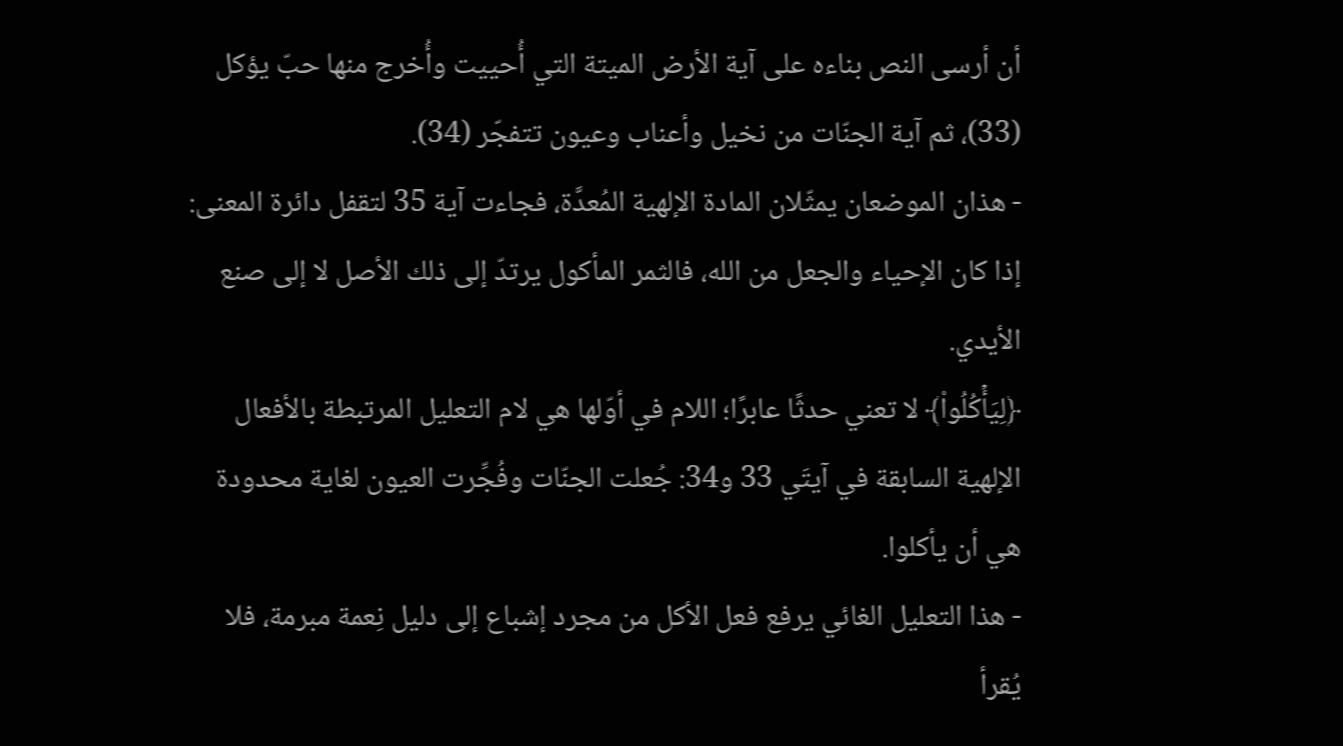أن أرسى النص بناءه على آية الأرض الميتة التي أُحييت وأُخرج منها حبّ يؤكل (33)، ثم آية الجنّات من نخيل وأعناب وعيون تتفجّر (34).
- هذان الموضعان يمثّلان المادة الإلهية المُعدَّة، فجاءت آية 35 لتقفل دائرة المعنى: إذا كان الإحياء والجعل من الله، فالثمر المأكول يرتدّ إلى ذلك الأصل لا إلى صنع الأيدي.
﴿لِيَأۡكُلُواْ﴾ لا تعني حدثًا عابرًا؛ اللام في أوّلها هي لام التعليل المرتبطة بالأفعال الإلهية السابقة في آيتَي 33 و34: جُعلت الجنّات وفُجِّرت العيون لغاية محدودة هي أن يأكلوا.
- هذا التعليل الغائي يرفع فعل الأكل من مجرد إشباع إلى دليل نِعمة مبرمة، فلا يُقرأ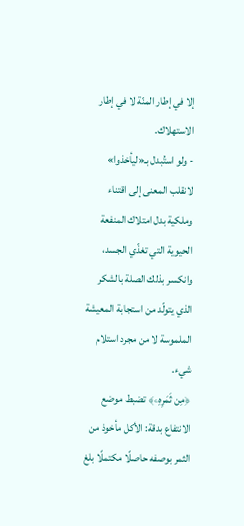إلا في إطار المنّة لا في إطار الاستهلاك.
- ولو استُبدل بـ«ليأخذوا» لانقلب المعنى إلى اقتناء وملكية بدل امتلاك المنفعة الحيوية التي تغذّي الجسد، وانكسر بذلك الصلة بالشكر الذي يتولّد من استجابة المعيشة الملموسة لا من مجرد استلام شيء.
﴿مِن ثَمَرِهِۦ﴾ تضبط موضع الانتفاع بدقة: الأكل مأخوذ من الثمر بوصفه حاصلًا مكتملًا بلغ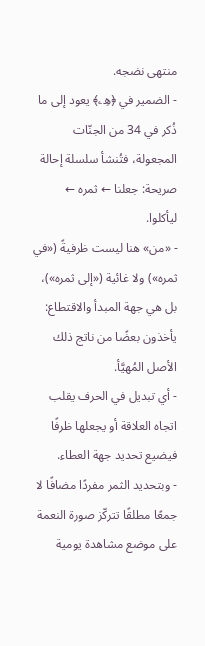منتهى نضجه.
- الضمير في ﴿هِۦ﴾ يعود إلى ما ذُكر في 34 من الجنّات المجعولة، فتُنشأ سلسلة إحالة صريحة: جعلنا ← ثمره ← ليأكلوا.
- «من» هنا ليست ظرفيةً («في ثمره») ولا غائية («إلى ثمره»)، بل هي جهة المبدأ والاقتطاع: يأخذون بعضًا من ناتج ذلك الأصل المُهيَّأ.
- أي تبديل في الحرف يقلب اتجاه العلاقة أو يجعلها ظرفًا فيضيع تحديد جهة العطاء.
- وبتحديد الثمر مفردًا مضافًا لا جمعًا مطلقًا تتركّز صورة النعمة على موضع مشاهدة يومية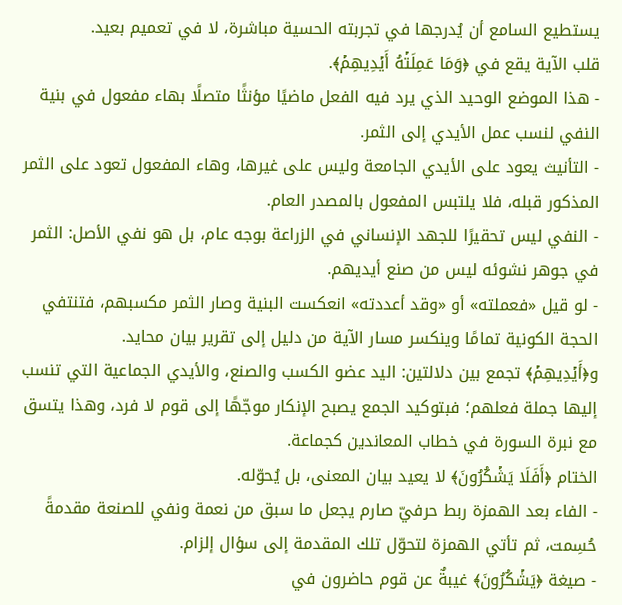يستطيع السامع أن يُدرجها في تجربته الحسية مباشرة، لا في تعميم بعيد.
قلب الآية يقع في ﴿وَمَا عَمِلَتۡهُ أَيۡدِيهِمۡ﴾.
- هذا الموضع الوحيد الذي يرد فيه الفعل ماضيًا مؤنثًا متصلًا بهاء مفعول في بنية النفي لنسب عمل الأيدي إلى الثمر.
- التأنيث يعود على الأيدي الجامعة وليس على غيرها، وهاء المفعول تعود على الثمر المذكور قبله، فلا يلتبس المفعول بالمصدر العام.
- النفي ليس تحقيرًا للجهد الإنساني في الزراعة بوجه عام، بل هو نفي الأصل: الثمر في جوهر نشوئه ليس من صنع أيديهم.
- لو قيل «فعملته» أو «وقد أعددته» انعكست البنية وصار الثمر مكسبهم، فتنتفي الحجة الكونية تمامًا وينكسر مسار الآية من دليل إلى تقرير بيان محايد.
و﴿أَيۡدِيهِمۡ﴾ تجمع بين دلالتين: اليد عضو الكسب والصنع، والأيدي الجماعية التي تنسب إليها جملة فعلهم؛ فبتوكيد الجمع يصبح الإنكار موجّهًا إلى قوم لا فرد، وهذا يتسق مع نبرة السورة في خطاب المعاندين كجماعة.
الختام ﴿أَفَلَا يَشۡكُرُونَ﴾ لا يعيد بيان المعنى، بل يُحوّله.
- الفاء بعد الهمزة ربط حرفيّ صارم يجعل ما سبق من نعمة ونفي للصنعة مقدمةً حُسِمت، ثم تأتي الهمزة لتحوّل تلك المقدمة إلى سؤال إلزام.
- صيغة ﴿يَشۡكُرُونَ﴾ غيبةٌ عن قوم حاضرون في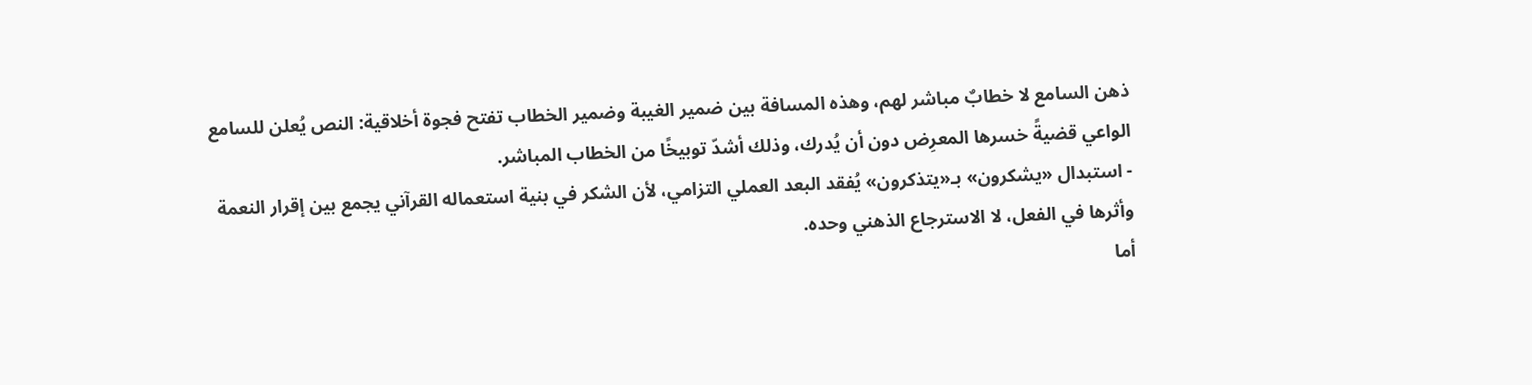ذهن السامع لا خطابٌ مباشر لهم، وهذه المسافة بين ضمير الغيبة وضمير الخطاب تفتح فجوة أخلاقية: النص يُعلن للسامع الواعي قضيةً خسرها المعرِض دون أن يُدرك، وذلك أشدّ توبيخًا من الخطاب المباشر.
- استبدال «يشكرون» بـ«يتذكرون» يُفقد البعد العملي التزامي، لأن الشكر في بنية استعماله القرآني يجمع بين إقرار النعمة وأثرها في الفعل، لا الاسترجاع الذهني وحده.
أما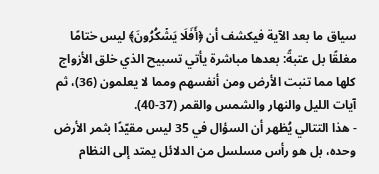سياق ما بعد الآية فيكشف أن ﴿أَفَلَا يَشۡكُرُونَ﴾ ليس ختامًا مغلقًا بل عتبةً: بعدها مباشرة يأتي تسبيح الذي خلق الأزواج كلها مما تنبت الأرض ومن أنفسهم ومما لا يعلمون (36)، ثم آيات الليل والنهار والشمس والقمر (37-40).
- هذا التتالي يُظهر أن السؤال في 35 ليس مقيّدًا بثمر الأرض وحده، بل هو رأس مسلسل من الدلائل يمتد إلى النظام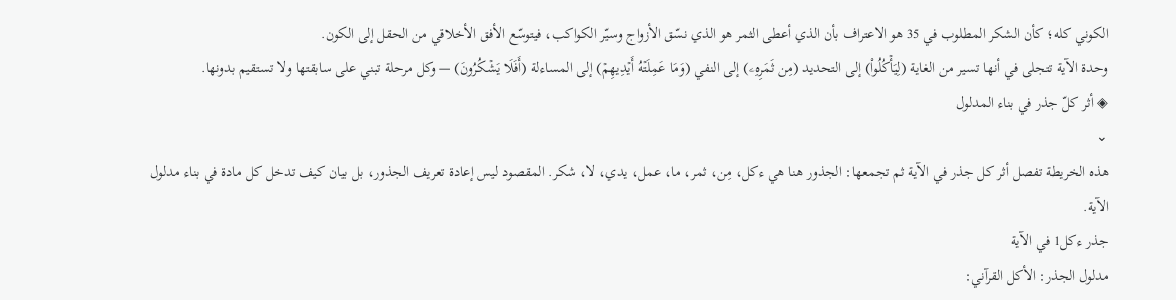الكوني كله؛ كأن الشكر المطلوب في 35 هو الاعتراف بأن الذي أعطى الثمر هو الذي نسّق الأزواج وسيّر الكواكب، فيتوسّع الأفق الأخلاقي من الحقل إلى الكون.
وحدة الآية تتجلى في أنها تسير من الغاية (لِيَأۡكُلُواْ) إلى التحديد (مِن ثَمَرِهِۦ) إلى النفي (وَمَا عَمِلَتۡهُ أَيۡدِيهِمۡ) إلى المساءلة (أَفَلَا يَشۡكُرُونَ) — وكل مرحلة تبني على سابقتها ولا تستقيم بدونها.
◈ أثر كلّ جذر في بناء المدلول
⌄
هذه الخريطة تفصل أثر كل جذر في الآية ثم تجمعها: الجذور هنا هي ءكل، مِن، ثمر، ما، عمل، يدي، لا، شكر. المقصود ليس إعادة تعريف الجذور، بل بيان كيف تدخل كل مادة في بناء مدلول الآية.
جذر ءكل1 في الآية
مدلول الجذر: الأكل القرآني: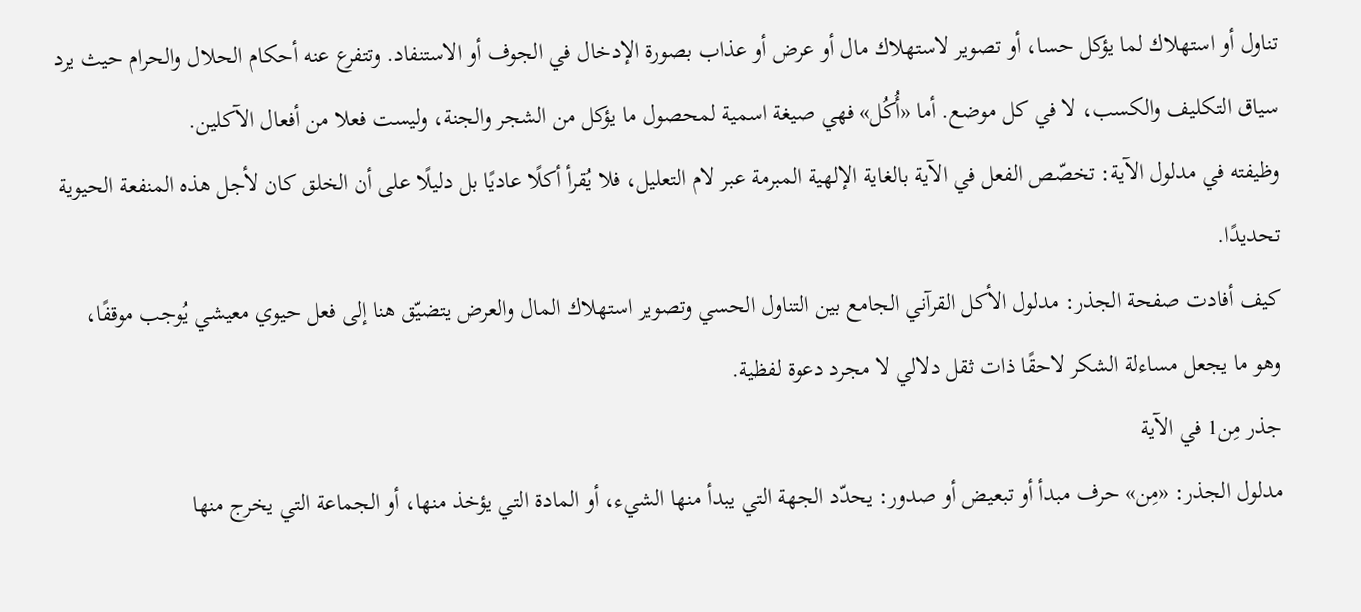تناول أو استهلاك لما يؤكل حسا، أو تصوير لاستهلاك مال أو عرض أو عذاب بصورة الإدخال في الجوف أو الاستنفاد. وتتفرع عنه أحكام الحلال والحرام حيث يرد سياق التكليف والكسب، لا في كل موضع. أما «أُكُل» فهي صيغة اسمية لمحصول ما يؤكل من الشجر والجنة، وليست فعلا من أفعال الآكلين.
وظيفته في مدلول الآية: تخصّص الفعل في الآية بالغاية الإلهية المبرمة عبر لام التعليل، فلا يُقرأ أكلًا عاديًا بل دليلًا على أن الخلق كان لأجل هذه المنفعة الحيوية تحديدًا.
كيف أفادت صفحة الجذر: مدلول الأكل القرآني الجامع بين التناول الحسي وتصوير استهلاك المال والعرض يتضيّق هنا إلى فعل حيوي معيشي يُوجب موقفًا، وهو ما يجعل مساءلة الشكر لاحقًا ذات ثقل دلالي لا مجرد دعوة لفظية.
جذر مِن1 في الآية
مدلول الجذر: «مِن» حرف مبدأ أو تبعيض أو صدور: يحدّد الجهة التي يبدأ منها الشيء، أو المادة التي يؤخذ منها، أو الجماعة التي يخرج منها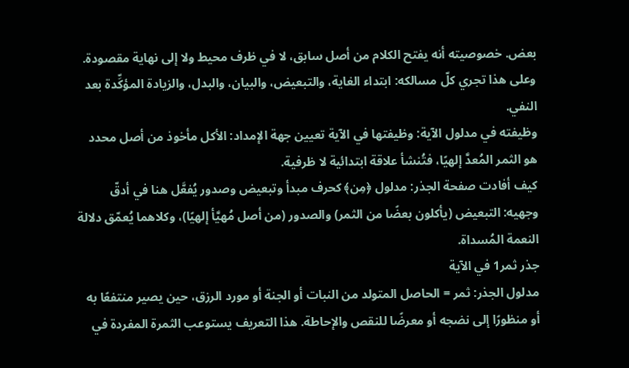بعض. خصوصيته أنه يفتح الكلام من أصل سابق، لا في ظرف محيط ولا إلى نهاية مقصودة. وعلى هذا تجري كلّ مسالكه: ابتداء الغاية، والتبعيض، والبيان، والبدل، والزيادة المؤكِّدة بعد النفي.
وظيفته في مدلول الآية: وظيفتها في الآية تعيين جهة الإمداد: الأكل مأخوذ من أصل محدد هو الثمر المُعدَّ إلهيًا، فتُنشأ علاقة ابتدائية لا ظرفية.
كيف أفادت صفحة الجذر: مدلول ﴿مِن﴾ كحرف مبدأ وتبعيض وصدور يُفعَّل هنا في أدقّ وجهيه: التبعيض (يأكلون بعضًا من الثمر) والصدور (من أصل مُهيَّأ إلهيًا)، وكلاهما يُعمّق دلالة النعمة المُسداة.
جذر ثمر1 في الآية
مدلول الجذر: ثمر = الحاصل المتولد من النبات أو الجنة أو مورد الرزق، حين يصير منتفعًا به أو منظورًا إلى نضجه أو معرضًا للنقص والإحاطة. هذا التعريف يستوعب الثمرة المفردة في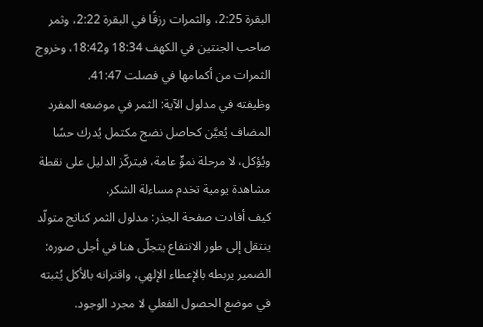البقرة 2:25، والثمرات رزقًا في البقرة 2:22، وثمر صاحب الجنتين في الكهف 18:34 و18:42، وخروج الثمرات من أكمامها في فصلت 41:47.
وظيفته في مدلول الآية: الثمر في موضعه المفرد المضاف يُعيَّن كحاصل نضج مكتمل يُدرك حسًا ويُؤكل، لا مرحلة نموٍّ عامة، فيتركّز الدليل على نقطة مشاهدة يومية تخدم مساءلة الشكر.
كيف أفادت صفحة الجذر: مدلول الثمر كناتج متولّد ينتقل إلى طور الانتفاع يتجلّى هنا في أجلى صوره: الضمير يربطه بالإعطاء الإلهي، واقترانه بالأكل يُثبته في موضع الحصول الفعلي لا مجرد الوجود.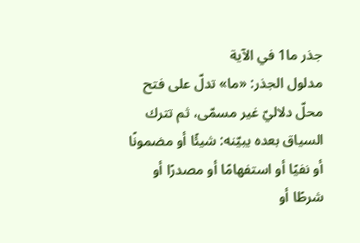جذر ما1 في الآية
مدلول الجذر: «ما» تدلّ على فتح محلّ دلاليّ غير مسمّى، ثم تترك السياق بعده يبيّنه: شيئًا أو مضمونًا أو نفيًا أو استفهامًا أو مصدرًا أو شرطًا أو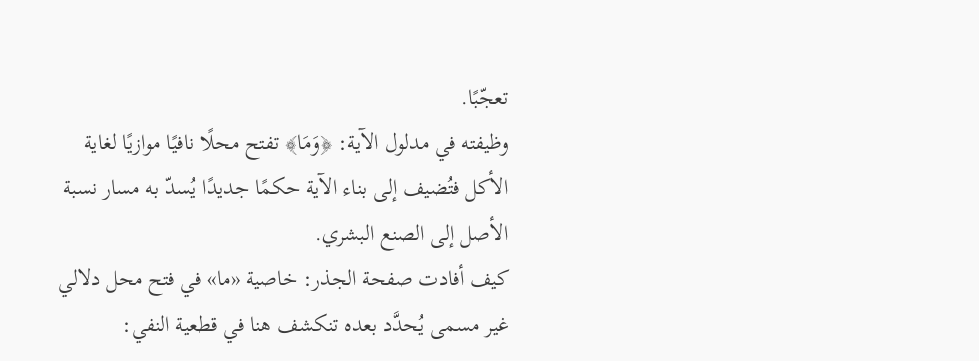تعجّبًا.
وظيفته في مدلول الآية: ﴿وَمَا﴾ تفتح محلًا نافيًا موازيًا لغاية الأكل فتُضيف إلى بناء الآية حكمًا جديدًا يُسدّ به مسار نسبة الأصل إلى الصنع البشري.
كيف أفادت صفحة الجذر: خاصية «ما» في فتح محل دلالي غير مسمى يُحدَّد بعده تنكشف هنا في قطعية النفي: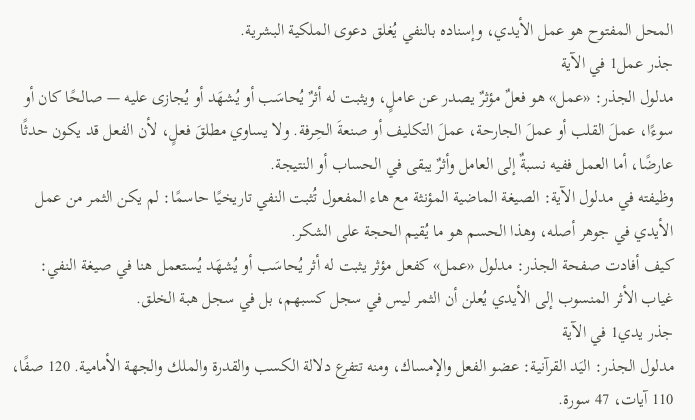المحل المفتوح هو عمل الأيدي، وإسناده بالنفي يُغلق دعوى الملكية البشرية.
جذر عمل1 في الآية
مدلول الجذر: «عمل» هو فعلٌ مؤثرٌ يصدر عن عاملٍ، ويثبت له أثرٌ يُحاسَب أو يُشهَد أو يُجازى عليه — صالحًا كان أو سوءًا، عملَ القلب أو عملَ الجارحة، عملَ التكليف أو صنعةَ الحِرفة. ولا يساوي مطلقَ فعلٍ، لأن الفعل قد يكون حدثًا عارضًا، أما العمل ففيه نسبةٌ إلى العامل وأثرٌ يبقى في الحساب أو النتيجة.
وظيفته في مدلول الآية: الصيغة الماضية المؤنثة مع هاء المفعول تُثبت النفي تاريخيًا حاسمًا: لم يكن الثمر من عمل الأيدي في جوهر أصله، وهذا الحسم هو ما يُقيم الحجة على الشكر.
كيف أفادت صفحة الجذر: مدلول «عمل» كفعل مؤثر يثبت له أثر يُحاسَب أو يُشهَد يُستعمل هنا في صيغة النفي: غياب الأثر المنسوب إلى الأيدي يُعلن أن الثمر ليس في سجل كسبهم، بل في سجل هبة الخلق.
جذر يدي1 في الآية
مدلول الجذر: اليَد القرآنية: عضو الفعل والإمساك، ومنه تتفرع دلالة الكسب والقدرة والملك والجهة الأمامية. 120 صفًا، 110 آيات، 47 سورة.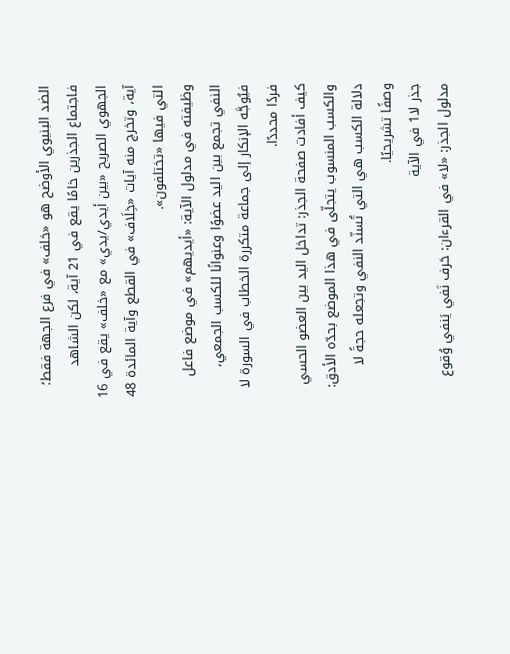الضد البنيوي الأوضح هو «خلف» في فرع الجهة فقط؛ فاجتماع الجذرين خامًا يقع في 21 آية، لكن الشاهد الجهوي الصريح «بين أيدي/يدي» مع «خلف» يقع في 16 آية، وتخرج منه آيات «خِلَاف» في القطع وآية المائدة 48 التي فيها «تختلفون».
وظيفته في مدلول الآية: «أيديهم» في موضع فاعل النفي تجمع بين اليد عضوًا وعنوانًا للكسب الجمعي، فيُوجَّه الإنكار إلى جماعة متكررة الخطاب في السورة لا فردًا محددًا.
كيف أفادت صفحة الجذر: تداخل اليد بين العضو الحسي والكسب المنسوب يتجلّى في هذا الموضع بحدّه الأدق: دلالة الكسب هي التي تُسنّد النفي وتجعله حجةً لا وصفًا تشريحيًا.
جذر لا1 في الآية
مدلول الجذر: «لا» في القرءان: حَرف نَفي يَنفي وُقوع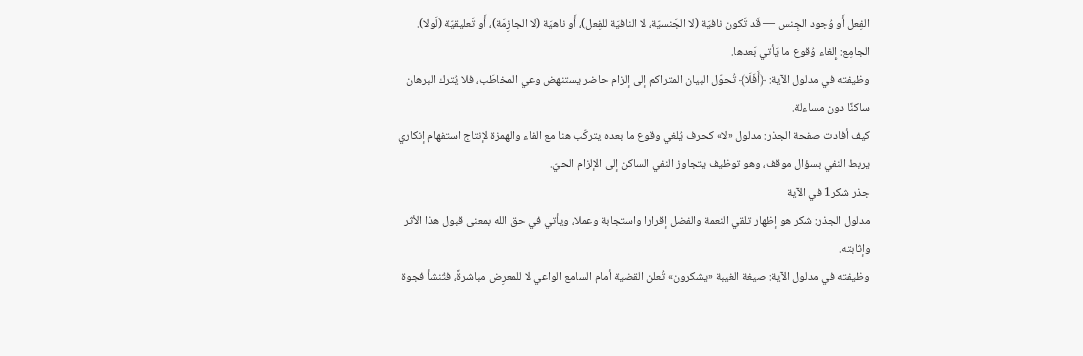الفِعل أَو وُجود الجِنس — قَد تَكون نافيَة (لا الجَنسيّة، لا النافيَة للفِعل)، أَو ناهيَة (لا الجازِمَة)، أَو تَعليقيّة (لَولا). الجامِع: إِلغاء وُقوع ما يَأتي بَعدها.
وظيفته في مدلول الآية: ﴿أَفَلَا﴾ تُحوّل البيان المتراكم إلى إلزام حاضر يستنهض وعي المخاطَب، فلا يُترك البرهان ساكنًا دون مساءلة.
كيف أفادت صفحة الجذر: مدلول «لا» كحرف يُلغي وقوع ما بعده يتركّب هنا مع الفاء والهمزة لإنتاج استفهام إنكاري يربط النفي بسؤال موقف، وهو توظيف يتجاوز النفي الساكن إلى الإلزام الحيّ.
جذر شكر1 في الآية
مدلول الجذر: شكر هو إظهار تلقي النعمة والفضل إقرارا واستجابة وعملا، ويأتي في حق الله بمعنى قبول هذا الأثر وإثابته.
وظيفته في مدلول الآية: صيغة الغيبة «يشكرون» تُعلن القضية أمام السامع الواعي لا للمعرِض مباشرةً، فتُنشأ فجوة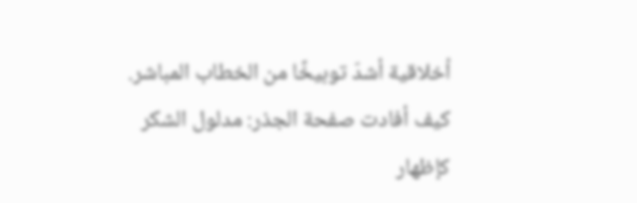أخلاقية أشدّ توبيخًا من الخطاب المباشر.
كيف أفادت صفحة الجذر: مدلول الشكر كإظهار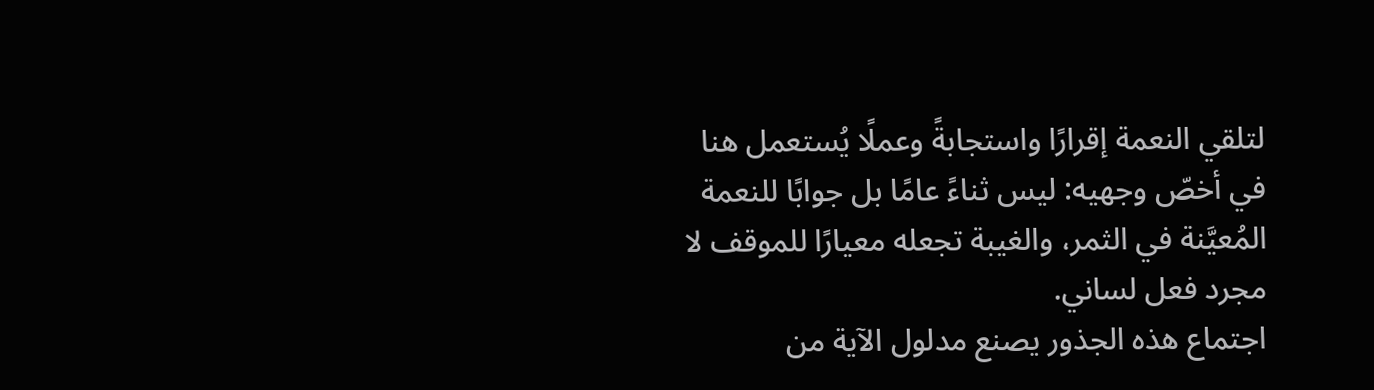لتلقي النعمة إقرارًا واستجابةً وعملًا يُستعمل هنا في أخصّ وجهيه: ليس ثناءً عامًا بل جوابًا للنعمة المُعيَّنة في الثمر، والغيبة تجعله معيارًا للموقف لا مجرد فعل لساني.
اجتماع هذه الجذور يصنع مدلول الآية من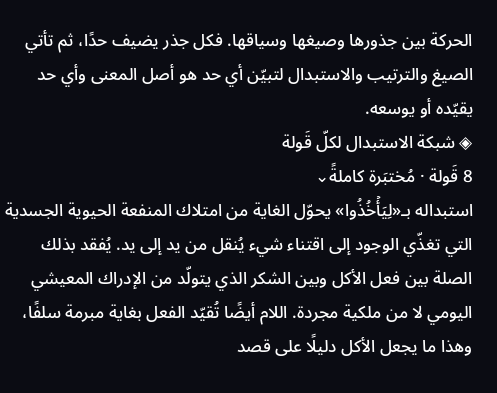الحركة بين جذورها وصيغها وسياقها. فكل جذر يضيف حدًا، ثم تأتي الصيغ والترتيب والاستبدال لتبيّن أي حد هو أصل المعنى وأي حد يقيّده أو يوسعه.
◈ شبكة الاستبدال لكلّ قَولة
8 قَولة · مُختبَرة كاملةً⌄
استبداله بـ«لِيَأۡخُذُوا» يحوّل الغاية من امتلاك المنفعة الحيوية الجسدية التي تغذّي الوجود إلى اقتناء شيء يُنقل من يد إلى يد. يُفقد بذلك الصلة بين فعل الأكل وبين الشكر الذي يتولّد من الإدراك المعيشي اليومي لا من ملكية مجردة. اللام أيضًا تُقيّد الفعل بغاية مبرمة سلفًا، وهذا ما يجعل الأكل دليلًا على قصد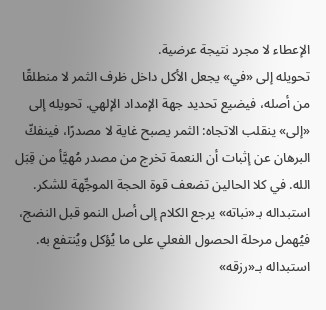الإعطاء لا مجرد نتيجة عرضية.
تحويله إلى «في» يجعل الأكل داخل ظرف الثمر لا منطلقًا من أصله، فيضيع تحديد جهة الإمداد الإلهي. تحويله إلى «إلى» ينقلب الاتجاه: الثمر يصبح غاية لا مصدرًا، فينفكّ البرهان عن إثبات أن النعمة تخرج من مصدر مُهيَّأ من قِبَل الله. في كلا الحالين تضعف قوة الحجة الموجِّهة للشكر.
استبداله بـ«نباته» يرجع الكلام إلى أصل النمو قبل النضج، فيُهمل مرحلة الحصول الفعلي على ما يُؤكل ويُنتفع به. استبداله بـ«رزقه»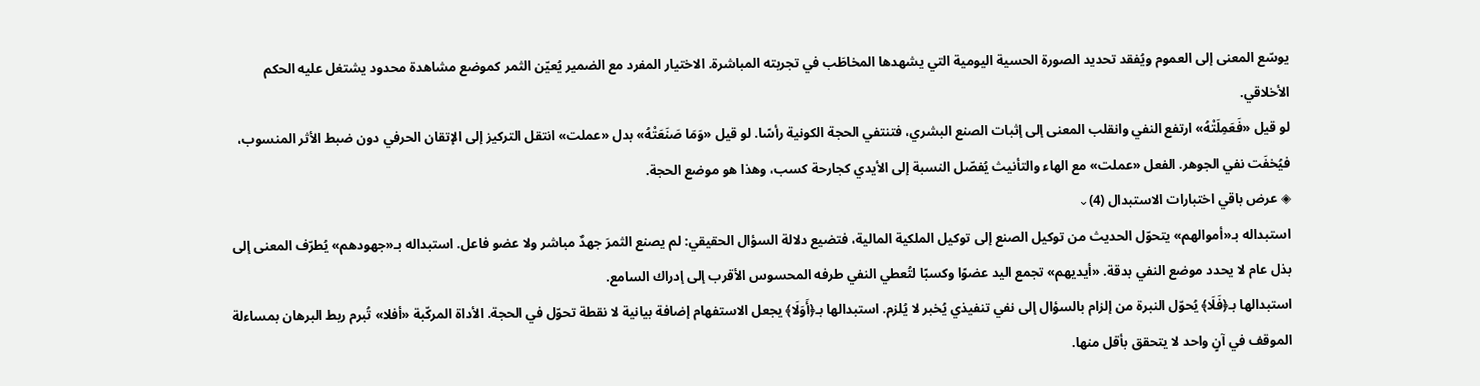يوسّع المعنى إلى العموم ويُفقد تحديد الصورة الحسية اليومية التي يشهدها المخاطَب في تجربته المباشرة. الاختيار المفرد مع الضمير يُعيّن الثمر كموضع مشاهدة محدود يشتغل عليه الحكم الأخلاقي.
لو قيل «فَعَمِلَتْهُ» ارتفع النفي وانقلب المعنى إلى إثبات الصنع البشري، فتنتفي الحجة الكونية رأسًا. لو قيل «وَمَا صَنَعَتْهُ» بدل «عملت» انتقل التركيز إلى الإتقان الحرفي دون ضبط الأثر المنسوب، فيُخفَت نفي الجوهر. الفعل «عملت» مع الهاء والتأنيث يُفصّل النسبة إلى الأيدي كجارحة كسب، وهذا هو موضع الحجة.
◈ عرض باقي اختبارات الاستبدال (4)⌄
استبداله بـ«أموالهم» يتحوّل الحديث من توكيل الصنع إلى توكيل الملكية المالية، فتضيع دلالة السؤال الحقيقي: لم يصنع الثمرَ جهدٌ مباشر ولا عضو فاعل. استبداله بـ«جهودهم» يُطرّف المعنى إلى بذل عام لا يحدد موضع النفي بدقة. «أيديهم» تجمع اليد عضوًا وكسبًا لتُعطي النفي طرفه المحسوس الأقرب إلى إدراك السامع.
استبدالها بـ﴿فَلَا﴾ يُحوّل النبرة من إلزام بالسؤال إلى نفي تنفيذي يُخبر لا يُلزم. استبدالها بـ﴿أَوَلَا﴾ يجعل الاستفهام إضافة بيانية لا نقطة تحوّل في الحجة. الأداة المركّبة «أفلا» تُبرم ربط البرهان بمساءلة الموقف في آنٍ واحد لا يتحقق بأقل منها.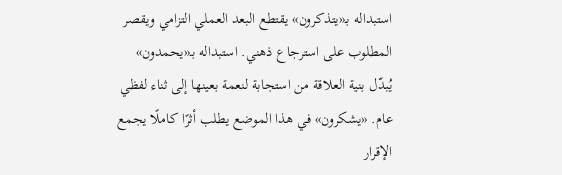استبداله بـ«يتذكرون» يقتطع البعد العملي التزامي ويقصر المطلوب على استرجاع ذهني. استبداله بـ«يحمدون» يُبدّل بنية العلاقة من استجابة لنعمة بعينها إلى ثناء لفظي عام. «يشكرون» في هذا الموضع يطلب أثرًا كاملًا يجمع الإقرار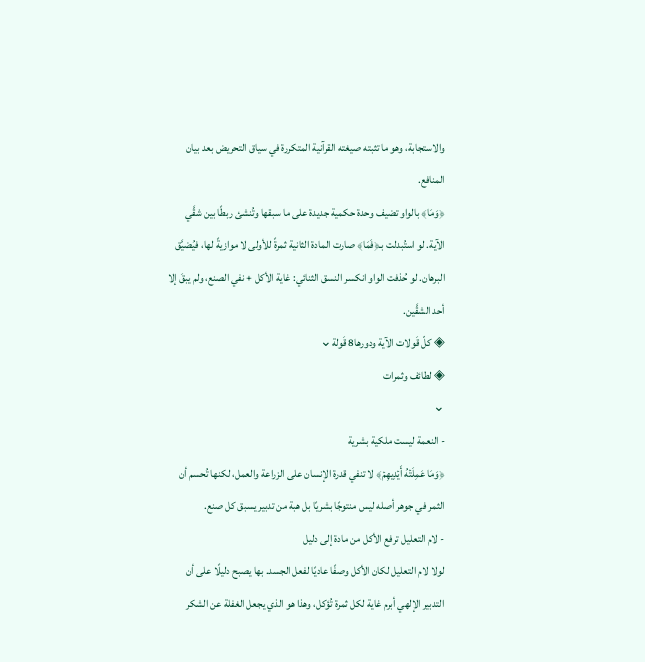والاستجابة، وهو ما تثبته صيغته القرآنية المتكررة في سياق التحريض بعد بيان المنافع.
﴿وَمَا﴾ بالواو تضيف وحدة حكمية جديدة على ما سبقها وتُنشئ ربطًا بين شقَّي الآية. لو استُبدلت بـ﴿فَمَا﴾ صارت المادة الثانية ثمرةً للأولى لا موازيةً لها، فيُضيَّق البرهان. لو حُذفت الواو انكسر النسق الثنائي: غاية الأكل + نفي الصنع، ولم يبقَ إلا أحد الشقَّين.
◈ كلّ قَولات الآية ودورها8 قَولة⌄
◈ لطائف وثمرات
⌄
- النعمة ليست ملكية بشرية
﴿وَمَا عَمِلَتۡهُ أَيۡدِيهِمۡ﴾ لا تنفي قدرة الإنسان على الزراعة والعمل، لكنها تُحسم أن الثمر في جوهر أصله ليس منتوجًا بشريًا بل هبة من تدبير يسبق كل صنع.
- لام التعليل ترفع الأكل من مادة إلى دليل
لولا لام التعليل لكان الأكل وصفًا عاديًا لفعل الجسد. بها يصبح دليلًا على أن التدبير الإلهي أبرم غاية لكل ثمرة تُؤكل، وهذا هو الذي يجعل الغفلة عن الشكر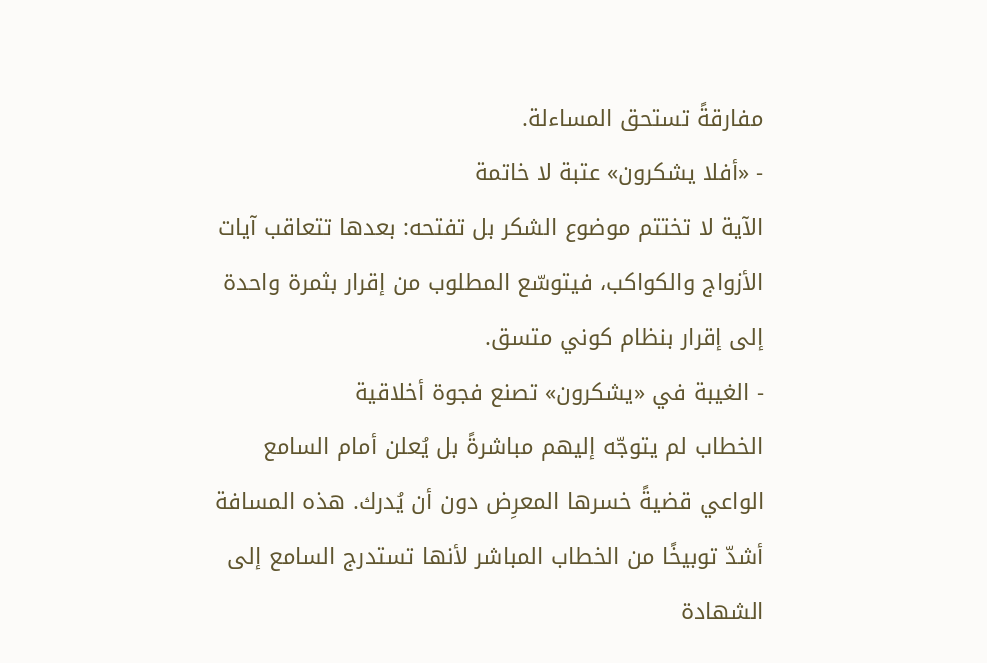مفارقةً تستحق المساءلة.
- «أفلا يشكرون» عتبة لا خاتمة
الآية لا تختتم موضوع الشكر بل تفتحه: بعدها تتعاقب آيات الأزواج والكواكب، فيتوسّع المطلوب من إقرار بثمرة واحدة إلى إقرار بنظام كوني متسق.
- الغيبة في «يشكرون» تصنع فجوة أخلاقية
الخطاب لم يتوجّه إليهم مباشرةً بل يُعلن أمام السامع الواعي قضيةً خسرها المعرِض دون أن يُدرك. هذه المسافة أشدّ توبيخًا من الخطاب المباشر لأنها تستدرج السامع إلى الشهادة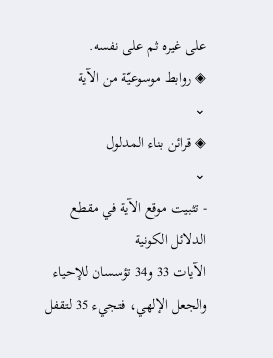على غيره ثم على نفسه.
◈ روابط موسوعيّة من الآية
⌄
◈ قرائن بناء المدلول
⌄
- تثبيت موقع الآية في مقطع الدلائل الكونية
الآيات 33 و34 تؤسسان للإحياء والجعل الإلهي، فتجيء 35 لتقفل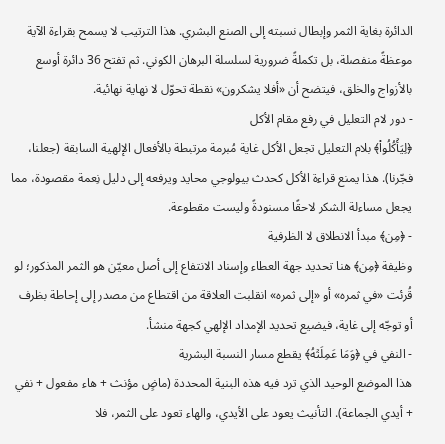الدائرة بغاية الثمر وإبطال نسبته إلى الصنع البشري. هذا الترتيب لا يسمح بقراءة الآية موعظةً منفصلة، بل تكملةً ضرورية لسلسلة البرهان الكوني. ثم تفتح 36 دائرة أوسع بالأزواج والخلق، فيتضح أن «أفلا يشكرون» نقطة تحوّل لا نهاية نهائية.
- دور لام التعليل في رفع مقام الأكل
﴿لِيَأۡكُلُواْ﴾ بلام التعليل تجعل الأكل غاية مُبرمة مرتبطة بالأفعال الإلهية السابقة (جعلنا، فجّرنا). هذا يمنع قراءة الأكل كحدث بيولوجي محايد ويرفعه إلى دليل نِعمة مقصودة، مما يجعل مساءلة الشكر لاحقًا مسنودةً وليست مقطوعة.
- ﴿مِن﴾ مبدأ الانطلاق لا الظرفية
وظيفة ﴿مِن﴾ هنا تحديد جهة العطاء وإسناد الانتفاع إلى أصل معيّن هو الثمر المذكور؛ لو قُرئت «في ثمره» أو «إلى ثمره» انقلبت العلاقة من اقتطاع من مصدر إلى إحاطة بظرف أو توجّه إلى غاية، فيضيع تحديد الإمداد الإلهي كجهة منشأ.
- النفي في ﴿وَمَا عَمِلَتۡهُ﴾ يقطع مسار النسبة البشرية
هذا الموضع الوحيد الذي ترد فيه هذه البنية المحددة (ماضٍ مؤنث + هاء مفعول + نفي + أيدي الجماعة). التأنيث يعود على الأيدي، والهاء تعود على الثمر، فلا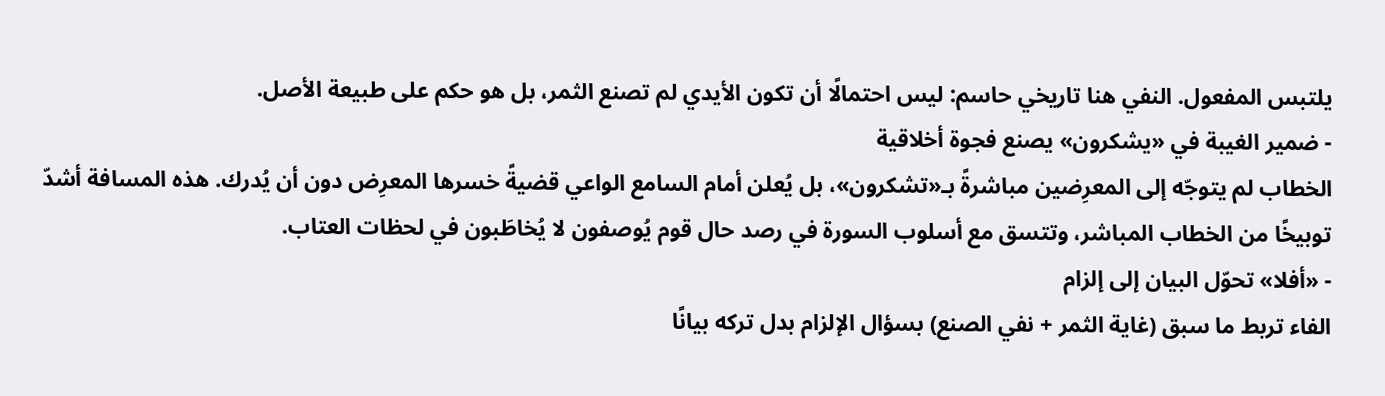يلتبس المفعول. النفي هنا تاريخي حاسم: ليس احتمالًا أن تكون الأيدي لم تصنع الثمر، بل هو حكم على طبيعة الأصل.
- ضمير الغيبة في «يشكرون» يصنع فجوة أخلاقية
الخطاب لم يتوجّه إلى المعرِضين مباشرةً بـ«تشكرون»، بل يُعلن أمام السامع الواعي قضيةً خسرها المعرِض دون أن يُدرك. هذه المسافة أشدّ توبيخًا من الخطاب المباشر، وتتسق مع أسلوب السورة في رصد حال قوم يُوصفون لا يُخاطَبون في لحظات العتاب.
- «أفلا» تحوّل البيان إلى إلزام
الفاء تربط ما سبق (غاية الثمر + نفي الصنع) بسؤال الإلزام بدل تركه بيانًا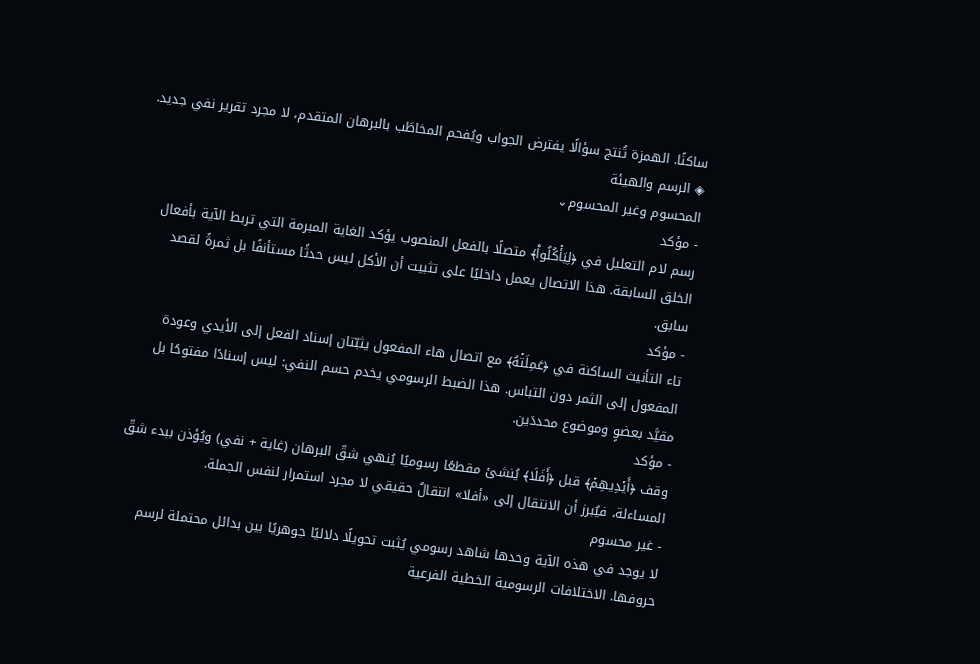ساكنًا. الهمزة تُنتج سؤالًا يفترض الجواب ويُفحم المخاطَب بالبرهان المتقدم، لا مجرد تقرير نفي جديد.
◈ الرسم والهيئة
المحسوم وغير المحسوم⌄
- مؤكد
رسم لام التعليل في ﴿لِيَأۡكُلُواْ﴾ متصلًا بالفعل المنصوب يؤكد الغاية المبرمة التي تربط الآية بأفعال الخلق السابقة. هذا الاتصال يعمل داخليًا على تثبيت أن الأكل ليس حدثًا مستأنفًا بل ثمرةً لقصد سابق.
- مؤكد
تاء التأنيث الساكنة في ﴿عَمِلَتۡهُ﴾ مع اتصال هاء المفعول يثبّتان إسناد الفعل إلى الأيدي وعودة المفعول إلى الثمر دون التباس. هذا الضبط الرسومي يخدم حسم النفي: ليس إسنادًا مفتوحًا بل مقيَّد بعضوٍ وموضوع محددَين.
- مؤكد
وقف ﴿أَيۡدِيهِمۡ﴾ قبل ﴿أَفَلَا﴾ يُنشئ مقطعًا رسوميًا يُنهي شقّ البرهان (غاية + نفي) ويُؤذن ببدء شقّ المساءلة، فيُبرز أن الانتقال إلى «أفلا» انتقالٌ حقيقي لا مجرد استمرار لنفس الجملة.
- غير محسوم
لا يوجد في هذه الآية وحدها شاهد رسومي يُثبت تحويلًا دلاليًا جوهريًا بين بدائل محتملة لرسم حروفها. الاختلافات الرسومية الخطية الفرعية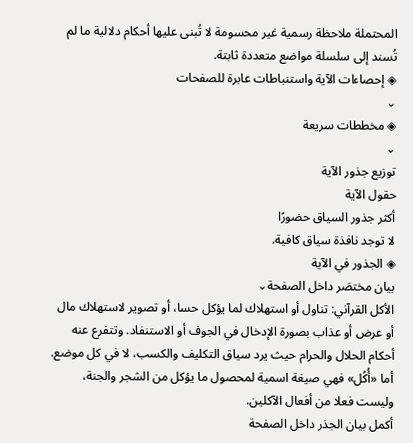المحتملة ملاحظة رسمية غير محسومة لا تُبنى عليها أحكام دلالية ما لم تُسند إلى سلسلة مواضع متعددة ثابتة.
◈ إحصاءات الآية واستنباطات عابرة للصفحات
⌄
◈ مخططات سريعة
⌄
توزيع جذور الآية
حقول الآية
أكثر جذور السياق حضورًا
لا توجد نافذة سياق كافية.
◈ الجذور في الآية
بيان مختصَر داخل الصفحة⌄
الأكل القرآني: تناول أو استهلاك لما يؤكل حسا، أو تصوير لاستهلاك مال أو عرض أو عذاب بصورة الإدخال في الجوف أو الاستنفاد. وتتفرع عنه أحكام الحلال والحرام حيث يرد سياق التكليف والكسب، لا في كل موضع. أما «أُكُل» فهي صيغة اسمية لمحصول ما يؤكل من الشجر والجنة، وليست فعلا من أفعال الآكلين.
أكمل بيان الجذر داخل الصفحة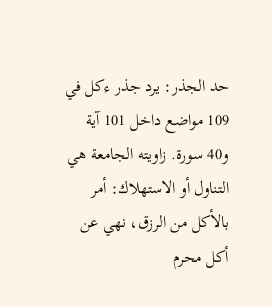حد الجذر: يرد جذر ءكل في 109 مواضع داخل 101 آية و40 سورة. زاويته الجامعة هي التناول أو الاستهلاك: أمر بالأكل من الرزق، نهي عن أكل محرم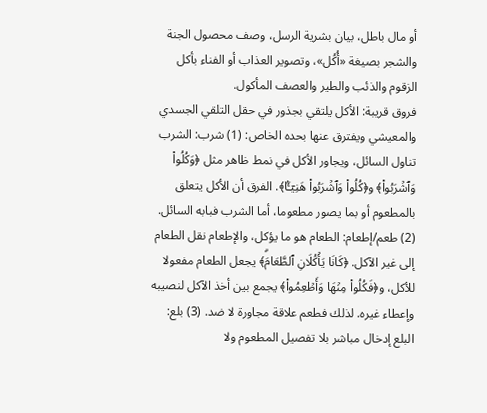أو مال باطل، بيان بشرية الرسل، وصف محصول الجنة والشجر بصيغة «أُكُل»، وتصوير العذاب أو الفناء بأكل الزقوم والذئب والطير والعصف المأكول.
فروق قريبة: الأكل يلتقي بجذور في حقل التلقي الجسدي والمعيشي ويفترق عنها بحده الخاص: (1) شرب: الشرب تناول السائل، ويجاور الأكل في نمط ظاهر مثل ﴿وَكُلُواْ وَٱشۡرَبُواْ﴾ و﴿كُلُواْ وَٱشۡرَبُواْ هَنِيٓـَٔۢا﴾. الفرق أن الأكل يتعلق بالمطعوم أو بما يصور مطعوما، أما الشرب فبابه السائل. (2) طعم/إطعام: الطعام هو ما يؤكل، والإطعام نقل الطعام إلى غير الآكل. ﴿كَانَا يَأۡكُلَانِ ٱلطَّعَامَۗ﴾ يجعل الطعام مفعولا للأكل، و﴿فَكُلُواْ مِنۡهَا وَأَطۡعِمُواْ﴾ يجمع بين أخذ الآكل لنصيبه وإعطاء غيره. لذلك فطعم علاقة مجاورة لا ضد. (3) بلع: البلع إدخال مباشر بلا تفصيل المطعوم ولا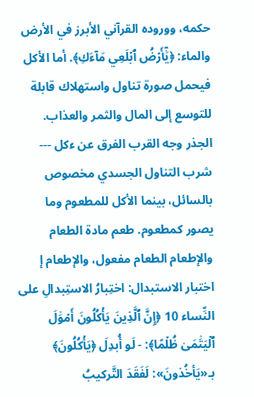حكمه، ووروده القرآني الأبرز في الأرض والماء: ﴿يَٰٓأَرۡضُ ٱبۡلَعِي مَآءَكِ﴾. أما الأكل فيحمل صورة تناول واستهلاك قابلة للتوسع إلى المال والثمر والعذاب. الجذر وجه القرب الفرق عن ءكل --- شرب التناول الجسدي مخصوص بالسائل، بينما الأكل للمطعوم وما يصور كمطعوم. طعم مادة الطعام والإطعام الطعام مفعول، والإطعام إ
اختبار الاستبدال: اختِبارُ الاستِبدالِ على النِّساء 10 ﴿إِنَّ ٱلَّذِينَ يَأۡكُلُونَ أَمۡوَٰلَ ٱلۡيَتَٰمَىٰ ظُلۡمًا﴾: - لَو أُبدِلَ ﴿يَأۡكُلُونَ﴾ بـ«يَأخُذونَ»: لَفَقَدَ التَّركيبُ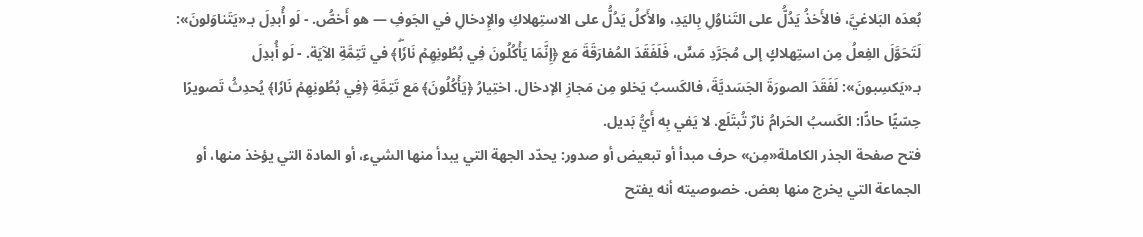بُعدَه البَلاغيَّ، فالأَخذُ يَدُلُّ على التَناوُلِ بِاليَدِ، والأَكلُ يَدُلُّ على الاستِهلاكِ والإِدخالِ في الجَوفِ — هو أَخصُّ. - لَو أُبدِلَ بـ«يَتَناوَلونَ»: لَتَحَوَّلَ الفِعلُ مِن استِهلاكٍ إلى مُجَرَّدِ مَسٍّ، فَلَفَقَدَ المُفارَقَةَ مَع ﴿إِنَّمَا يَأۡكُلُونَ فِي بُطُونِهِمۡ نَارٗاۖ﴾ في تَتِمَّةِ الآيَة. - لَو أُبدِلَ بـ«يَكسِبونَ»: لَفَقَدَ الصورَةَ الجَسَديَّةَ، فالكَسبُ يَخلو مِن مَجازِ الإدخال. اختِيارُ ﴿يَأۡكُلُونَ﴾ مَع تَتِمَّةِ ﴿فِي بُطُونِهِمۡ نَارٗا﴾ يُحدِثُ تَصويرًا حِسّيًّا حادًّا: الكَسبُ الحَرامُ نارٌ تُبتَلَع. لا يَفي بِه أَيُّ بَديل.
فتح صفحة الجذر الكاملة«مِن» حرف مبدأ أو تبعيض أو صدور: يحدّد الجهة التي يبدأ منها الشيء، أو المادة التي يؤخذ منها، أو الجماعة التي يخرج منها بعض. خصوصيته أنه يفتح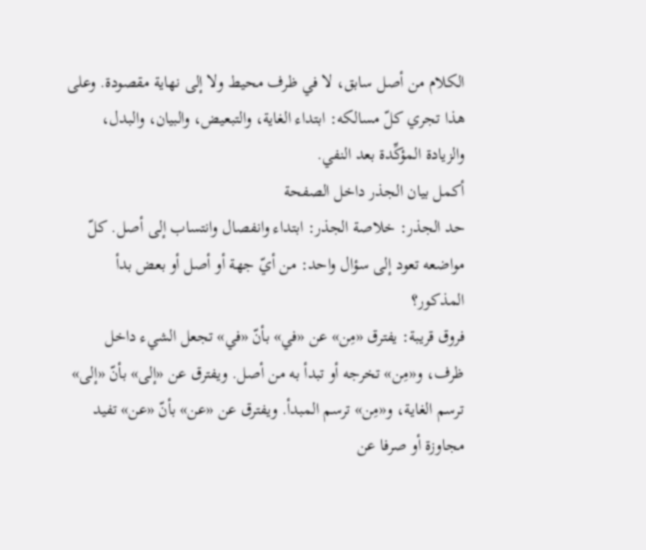الكلام من أصل سابق، لا في ظرف محيط ولا إلى نهاية مقصودة. وعلى هذا تجري كلّ مسالكه: ابتداء الغاية، والتبعيض، والبيان، والبدل، والزيادة المؤكِّدة بعد النفي.
أكمل بيان الجذر داخل الصفحة
حد الجذر: خلاصة الجذر: ابتداء وانفصال وانتساب إلى أصل. كلّ مواضعه تعود إلى سؤال واحد: من أيّ جهة أو أصل أو بعض بدأ المذكور؟
فروق قريبة: يفترق «مِن» عن «في» بأنّ «في» تجعل الشيء داخل ظرف، و«مِن» تخرجه أو تبدأ به من أصل. ويفترق عن «إلى» بأنّ «إلى» ترسم الغاية، و«مِن» ترسم المبدأ. ويفترق عن «عن» بأنّ «عن» تفيد مجاوزة أو صرفا عن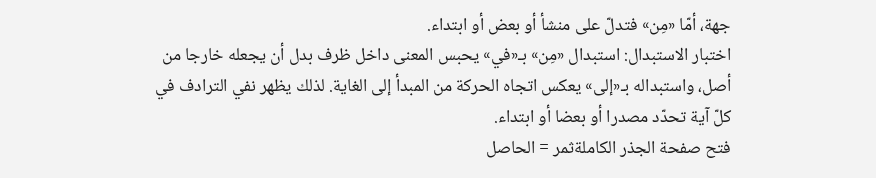جهة، أمّا «مِن» فتدلّ على منشأ أو بعض أو ابتداء.
اختبار الاستبدال: استبدال «مِن» بـ«في» يحبس المعنى داخل ظرف بدل أن يجعله خارجا من أصل، واستبداله بـ«إلى» يعكس اتجاه الحركة من المبدأ إلى الغاية. لذلك يظهر نفي الترادف في كلّ آية تحدّد مصدرا أو بعضا أو ابتداء.
فتح صفحة الجذر الكاملةثمر = الحاصل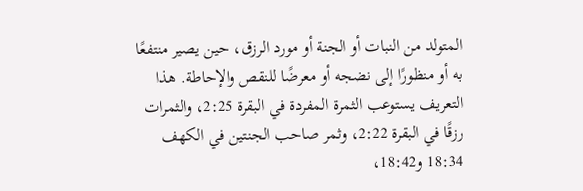المتولد من النبات أو الجنة أو مورد الرزق، حين يصير منتفعًا به أو منظورًا إلى نضجه أو معرضًا للنقص والإحاطة. هذا التعريف يستوعب الثمرة المفردة في البقرة 2:25، والثمرات رزقًا في البقرة 2:22، وثمر صاحب الجنتين في الكهف 18:34 و18:42،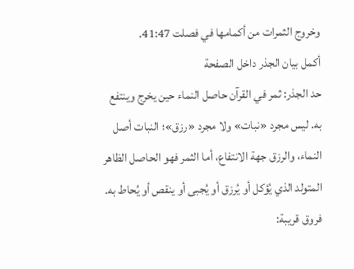وخروج الثمرات من أكمامها في فصلت 41:47.
أكمل بيان الجذر داخل الصفحة
حد الجذر: ثمر في القرآن حاصل النماء حين يخرج وينتفع به. ليس مجرد «نبات» ولا مجرد «رزق»؛ النبات أصل النماء، والرزق جهة الانتفاع، أما الثمر فهو الحاصل الظاهر المتولد الذي يُؤكل أو يُرزق أو يُجبى أو ينقص أو يُحاط به.
فروق قريبة: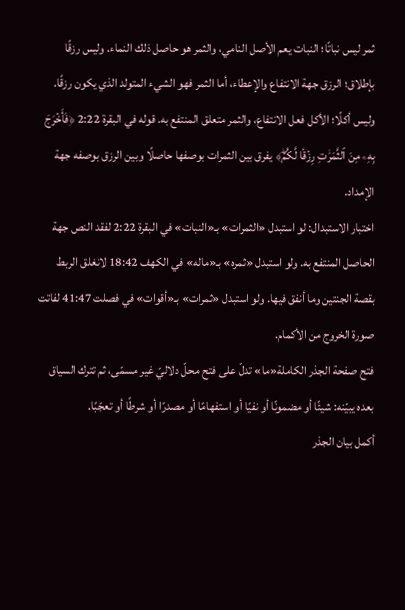ثمر ليس نباتًا؛ النبات يعم الأصل النامي، والثمر هو حاصل ذلك النماء. وليس رزقًا بإطلاق؛ الرزق جهة الانتفاع والإعطاء، أما الثمر فهو الشيء المتولد الذي يكون رزقًا. وليس أكلًا؛ الأكل فعل الانتفاع، والثمر متعلق المنتفع به. قوله في البقرة 2:22 ﴿فَأَخۡرَجَ بِهِۦ مِنَ ٱلثَّمَرَٰتِ رِزۡقٗا لَّكُمۡۖ﴾ يفرق بين الثمرات بوصفها حاصلًا وبين الرزق بوصفه جهة الإمداد.
اختبار الاستبدال: لو استبدل «الثمرات» بـ«النبات» في البقرة 2:22 لفقد النص جهة الحاصل المنتفع به. ولو استبدل «ثمره» بـ«ماله» في الكهف 18:42 لانغلق الربط بقصة الجنتين وما أنفق فيها. ولو استبدل «ثمرات» بـ«أقوات» في فصلت 41:47 لفاتت صورة الخروج من الأكمام.
فتح صفحة الجذر الكاملة«ما» تدلّ على فتح محلّ دلاليّ غير مسمّى، ثم تترك السياق بعده يبيّنه: شيئًا أو مضمونًا أو نفيًا أو استفهامًا أو مصدرًا أو شرطًا أو تعجّبًا.
أكمل بيان الجذر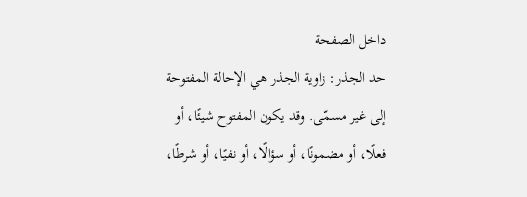داخل الصفحة
حد الجذر: زاوية الجذر هي الإحالة المفتوحة إلى غير مسمّى. وقد يكون المفتوح شيئًا، أو فعلًا، أو مضمونًا، أو سؤالًا، أو نفيًا، أو شرطًا،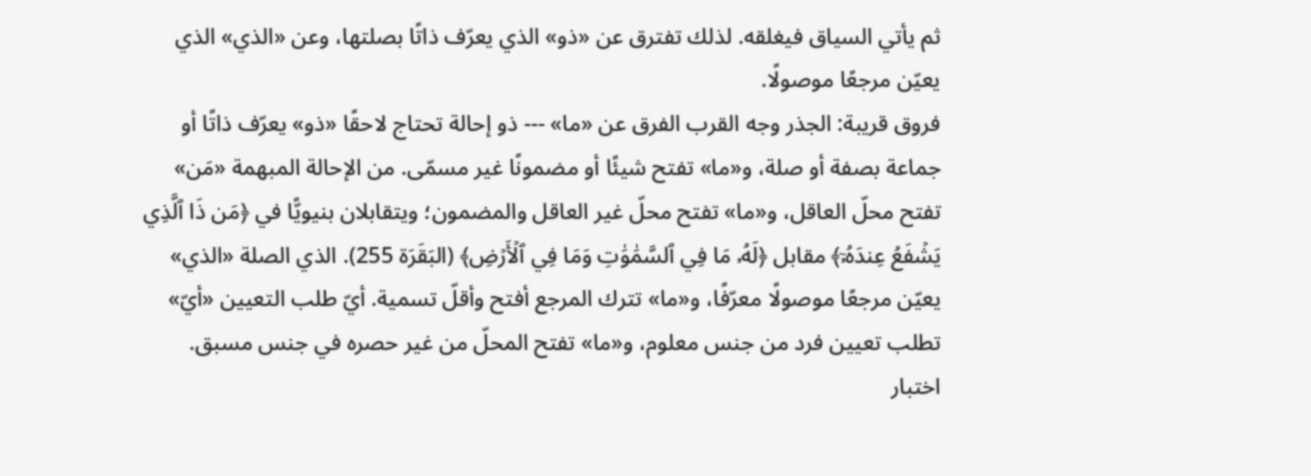ثم يأتي السياق فيغلقه. لذلك تفترق عن «ذو» الذي يعرّف ذاتًا بصلتها، وعن «الذي» الذي يعيّن مرجعًا موصولًا.
فروق قريبة: الجذر وجه القرب الفرق عن «ما» --- ذو إحالة تحتاج لاحقًا «ذو» يعرّف ذاتًا أو جماعة بصفة أو صلة، و«ما» تفتح شيئًا أو مضمونًا غير مسمّى. من الإحالة المبهمة «مَن» تفتح محلّ العاقل، و«ما» تفتح محلّ غير العاقل والمضمون؛ ويتقابلان بنيويًّا في ﴿مَن ذَا ٱلَّذِي يَشۡفَعُ عِندَهُۥٓ﴾ مقابل ﴿لَهُۥ مَا فِي ٱلسَّمَٰوَٰتِ وَمَا فِي ٱلۡأَرۡضِ﴾ (البَقَرَة 255). الذي الصلة «الذي» يعيّن مرجعًا موصولًا معرّفًا، و«ما» تترك المرجع أفتح وأقلّ تسمية. أيّ طلب التعيين «أيّ» تطلب تعيين فرد من جنس معلوم، و«ما» تفتح المحلّ من غير حصره في جنس مسبق.
اختبار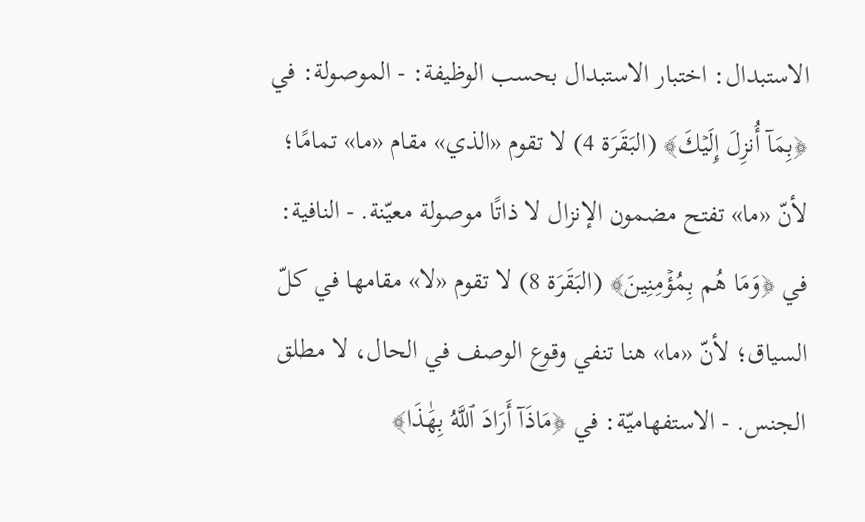الاستبدال: اختبار الاستبدال بحسب الوظيفة: - الموصولة: في ﴿بِمَآ أُنزِلَ إِلَيۡكَ﴾ (البَقَرَة 4) لا تقوم «الذي» مقام «ما» تمامًا؛ لأنّ «ما» تفتح مضمون الإنزال لا ذاتًا موصولة معيّنة. - النافية: في ﴿وَمَا هُم بِمُؤۡمِنِينَ﴾ (البَقَرَة 8) لا تقوم «لا» مقامها في كلّ السياق؛ لأنّ «ما» هنا تنفي وقوع الوصف في الحال، لا مطلق الجنس. - الاستفهاميّة: في ﴿مَاذَآ أَرَادَ ٱللَّهُ بِهَٰذَا﴾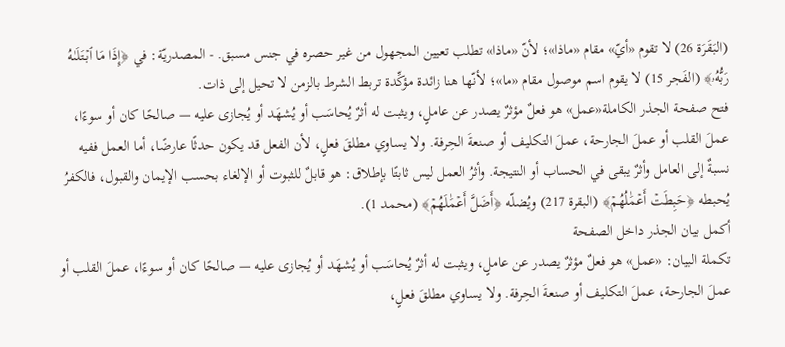(البَقَرَة 26) لا تقوم «أيّ» مقام «ماذا»؛ لأنّ «ماذا» تطلب تعيين المجهول من غير حصره في جنس مسبق. - المصدريّة: في ﴿إِذَا مَا ٱبۡتَلَىٰهُ رَبُّهُۥ﴾ (الفَجر 15) لا يقوم اسم موصول مقام «ما»؛ لأنّها هنا زائدة مؤكِّدة تربط الشرط بالزمن لا تحيل إلى ذات.
فتح صفحة الجذر الكاملة«عمل» هو فعلٌ مؤثرٌ يصدر عن عاملٍ، ويثبت له أثرٌ يُحاسَب أو يُشهَد أو يُجازى عليه — صالحًا كان أو سوءًا، عملَ القلب أو عملَ الجارحة، عملَ التكليف أو صنعةَ الحِرفة. ولا يساوي مطلقَ فعلٍ، لأن الفعل قد يكون حدثًا عارضًا، أما العمل ففيه نسبةٌ إلى العامل وأثرٌ يبقى في الحساب أو النتيجة. وأثرُ العمل ليس ثابتًا بإطلاق: هو قابلٌ للثبوت أو الإلغاء بحسب الإيمان والقبول، فالكفرُ يُحبطه ﴿حَبِطَتۡ أَعۡمَٰلُهُمۡ﴾ (البقرة 217) ويُضلّه ﴿أَضَلَّ أَعۡمَٰلَهُمۡ﴾ (محمد 1).
أكمل بيان الجذر داخل الصفحة
تكملة البيان: «عمل» هو فعلٌ مؤثرٌ يصدر عن عاملٍ، ويثبت له أثرٌ يُحاسَب أو يُشهَد أو يُجازى عليه — صالحًا كان أو سوءًا، عملَ القلب أو عملَ الجارحة، عملَ التكليف أو صنعةَ الحِرفة. ولا يساوي مطلقَ فعلٍ،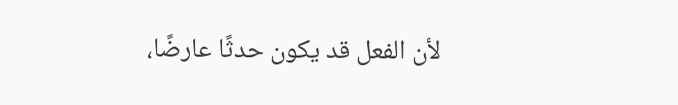لأن الفعل قد يكون حدثًا عارضًا،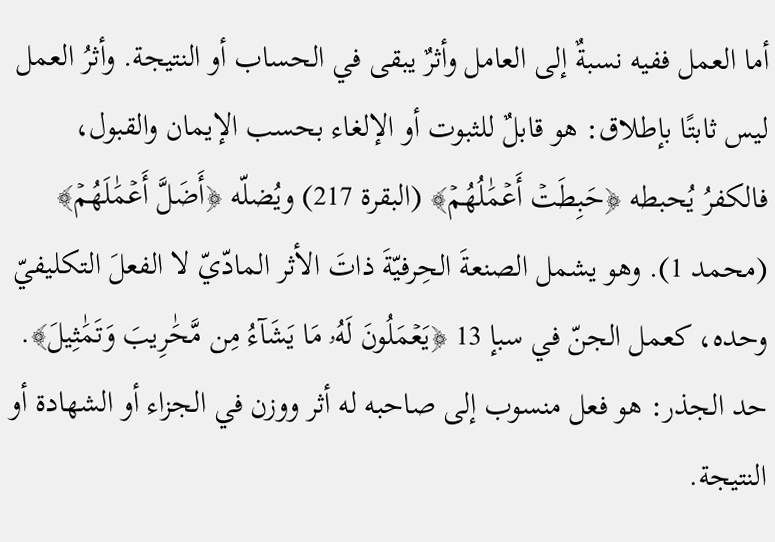أما العمل ففيه نسبةٌ إلى العامل وأثرٌ يبقى في الحساب أو النتيجة. وأثرُ العمل ليس ثابتًا بإطلاق: هو قابلٌ للثبوت أو الإلغاء بحسب الإيمان والقبول، فالكفرُ يُحبطه ﴿حَبِطَتۡ أَعۡمَٰلُهُمۡ﴾ (البقرة 217) ويُضلّه ﴿أَضَلَّ أَعۡمَٰلَهُمۡ﴾ (محمد 1). وهو يشمل الصنعةَ الحِرفيّةَ ذاتَ الأثر المادّيّ لا الفعلَ التكليفيّ وحده، كعمل الجنّ في سبإ 13 ﴿يَعۡمَلُونَ لَهُۥ مَا يَشَآءُ مِن مَّحَٰرِيبَ وَتَمَٰثِيلَ﴾.
حد الجذر: هو فعل منسوب إلى صاحبه له أثر ووزن في الجزاء أو الشهادة أو النتيجة.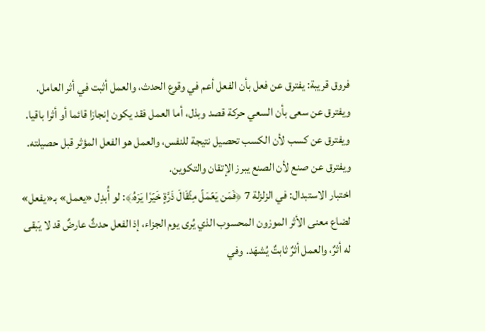فروق قريبة: يفترق عن فعل بأن الفعل أعم في وقوع الحدث، والعمل أثبت في أثر العامل. ويفترق عن سعى بأن السعي حركة قصد وبذل، أما العمل فقد يكون إنجازا قائما أو أثرا باقيا. ويفترق عن كسب لأن الكسب تحصيل نتيجة للنفس، والعمل هو الفعل المؤثر قبل حصيلته. ويفترق عن صنع لأن الصنع يبرز الإتقان والتكوين.
اختبار الاستبدال: في الزلزلة 7 ﴿فَمَن يَعۡمَلۡ مِثۡقَالَ ذَرَّةٍ خَيۡرٗا يَرَهُۥ﴾: لو أُبدِل «يعمل» بـ«يفعل» لضاع معنى الأثر الموزون المحسوب الذي يُرى يوم الجزاء، إذ الفعل حدثٌ عارضٌ قد لا يَبقى له أثرٌ، والعمل أثرٌ ثابتٌ يُشهَد. وفي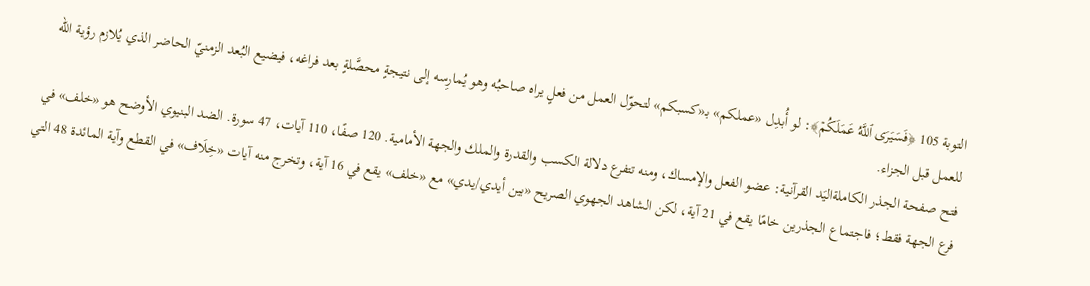التوبة 105 ﴿فَسَيَرَى ٱللَّهُ عَمَلَكُمۡ﴾: لو أُبدِل «عملكم» بـ«كسبكم» لتحوّل العمل من فعلٍ يراه صاحبُه وهو يُمارِسه إلى نتيجةٍ محصَّلةٍ بعد فراغه، فيضيع البُعد الزمنيّ الحاضر الذي يُلازم رؤية الله للعمل قبل الجزاء.
فتح صفحة الجذر الكاملةاليَد القرآنية: عضو الفعل والإمساك، ومنه تتفرع دلالة الكسب والقدرة والملك والجهة الأمامية. 120 صفًا، 110 آيات، 47 سورة. الضد البنيوي الأوضح هو «خلف» في فرع الجهة فقط؛ فاجتماع الجذرين خامًا يقع في 21 آية، لكن الشاهد الجهوي الصريح «بين أيدي/يدي» مع «خلف» يقع في 16 آية، وتخرج منه آيات «خِلَاف» في القطع وآية المائدة 48 التي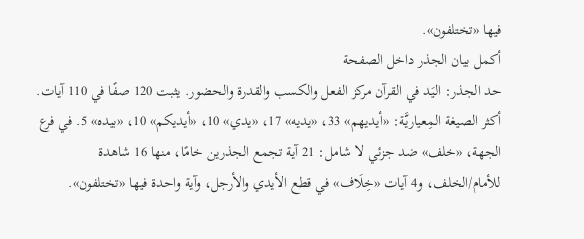فيها «تختلفون».
أكمل بيان الجذر داخل الصفحة
حد الجذر: اليَد في القرآن مركز الفعل والكسب والقدرة والحضور. يثبت 120 صفًا في 110 آيات. أكثر الصيغة المِعياريَّة: «أيديهم» 33، «يديه» 17، «يدي» 10، «أيديكم» 10، «بيده» 5. في فرع الجهة، «خلف» ضد جزئي لا شامل: 21 آية تجمع الجذرين خامًا، منها 16 شاهدة للأمام/الخلف، و4 آيات «خِلَاف» في قطع الأيدي والأرجل، وآية واحدة فيها «تختلفون».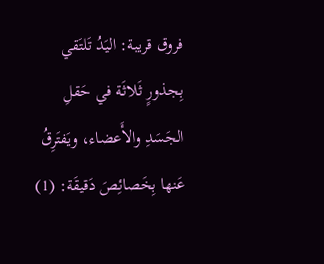فروق قريبة: اليَدُ تَلتَقي بِجذورٍ ثَلاثَة في حَقلِ الجَسَدِ والأَعضاء، ويَفتَرِقُ عَنها بِخَصائِصَ دَقيقَة: (1)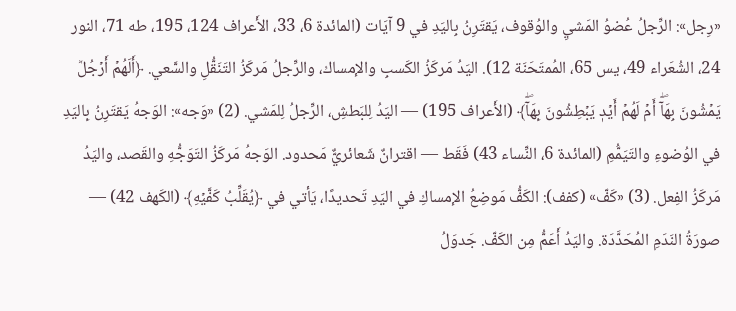«رِجل»: الرِّجلُ عُضوُ المَشيِ والوُقوف، يَقتَرِنُ بِاليَدِ في 9 آيَات (المائدة 6، 33، الأَعراف 124، 195، طه 71، النور 24، الشُعَراء 49، يس 65، المُمتَحَنَة 12). اليَدُ مَركَزُ الكَسبِ والإمساك، والرِّجلُ مَركَزُ التَنَقُّلِ والسَّعي. ﴿أَلَهُمۡ أَرۡجُلٞ يَمۡشُونَ بِهَآۖ أَمۡ لَهُمۡ أَيۡدٖ يَبۡطِشُونَ بِهَآۖ﴾ (الأَعراف 195) — اليَدُ لِلبَطشِ، الرِّجلُ لِلمَشي. (2) «وَجه»: الوَجهُ يَقتَرِنُ بِاليَدِ في الوُضوءِ والتَيَمُّمِ (المائدة 6، النِّساء 43) فَقَط — اقترانٌ شَعائريٌّ مَحدود. الوَجهُ مَركَزُ التَوَجُّهِ والقَصد، واليَدُ مَركَزُ الفِعل. (3) «كَفّ» (كفف): الكَفُّ مَوضِعُ الإمساكِ في اليَدِ تَحديدًا، يَأتي في ﴿يُقَلِّبُ كَفَّيۡهِ﴾ (الكَهف 42) — صورَةُ النَدَمِ المُحَدَّدَة. واليَدُ أَعَمُّ مِن الكَفّ. جَدوَلُ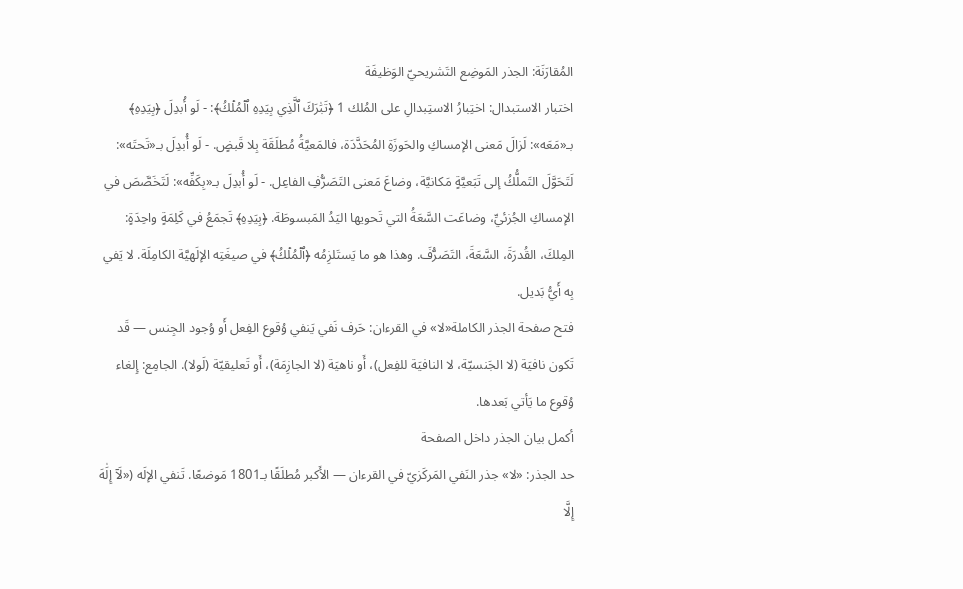المُقارَنَة: الجذر المَوضِع التَشريحيّ الوَظيفَة
اختبار الاستبدال: اختِبارُ الاستِبدالِ على المُلك 1 ﴿تَبَٰرَكَ ٱلَّذِي بِيَدِهِ ٱلۡمُلۡكُ﴾: - لَو أُبدِلَ ﴿بِيَدِهِ﴾ بـ«مَعَه»: لَزالَ مَعنى الإمساكِ والحَوزَةِ المُحَدَّدَة، فالمَعيَّةُ مُطلَقَة بِلا قَبضٍ. - لَو أُبدِلَ بـ«تَحتَه»: لَتَحَوَّلَ التَملُّكُ إلى تَبَعيَّةٍ مَكانيَّة، وضاعَ مَعنى التَصَرُّفِ الفاعِل. - لَو أُبدِلَ بـ«بِكَفِّه»: لَتَخَصَّصَ في الإمساكِ الجُزئيِّ، وضاعَت السَّعَةُ التي تَحويها اليَدُ المَبسوطَة. ﴿بِيَدِهِ﴾ تَجمَعُ في كَلِمَةٍ واحِدَةٍ: المِلكَ، القُدرَةَ، السَّعَةَ، التَصَرُّفَ. وهذا هو ما يَستَلزِمُه ﴿ٱلۡمُلۡكُ﴾ في صيغَتِه الإلَهيَّة الكامِلَة. لا يَفي بِه أَيُّ بَديل.
فتح صفحة الجذر الكاملة«لا» في القرءان: حَرف نَفي يَنفي وُقوع الفِعل أَو وُجود الجِنس — قَد تَكون نافيَة (لا الجَنسيّة، لا النافيَة للفِعل)، أَو ناهيَة (لا الجازِمَة)، أَو تَعليقيّة (لَولا). الجامِع: إِلغاء وُقوع ما يَأتي بَعدها.
أكمل بيان الجذر داخل الصفحة
حد الجذر: «لا» جذر النَفي المَركَزيّ في القرءان — الأَكبر مُطلَقًا بـ1801 مَوضعًا. تَنفي الإلَه («لَآ إِلَٰهَ إِلَّا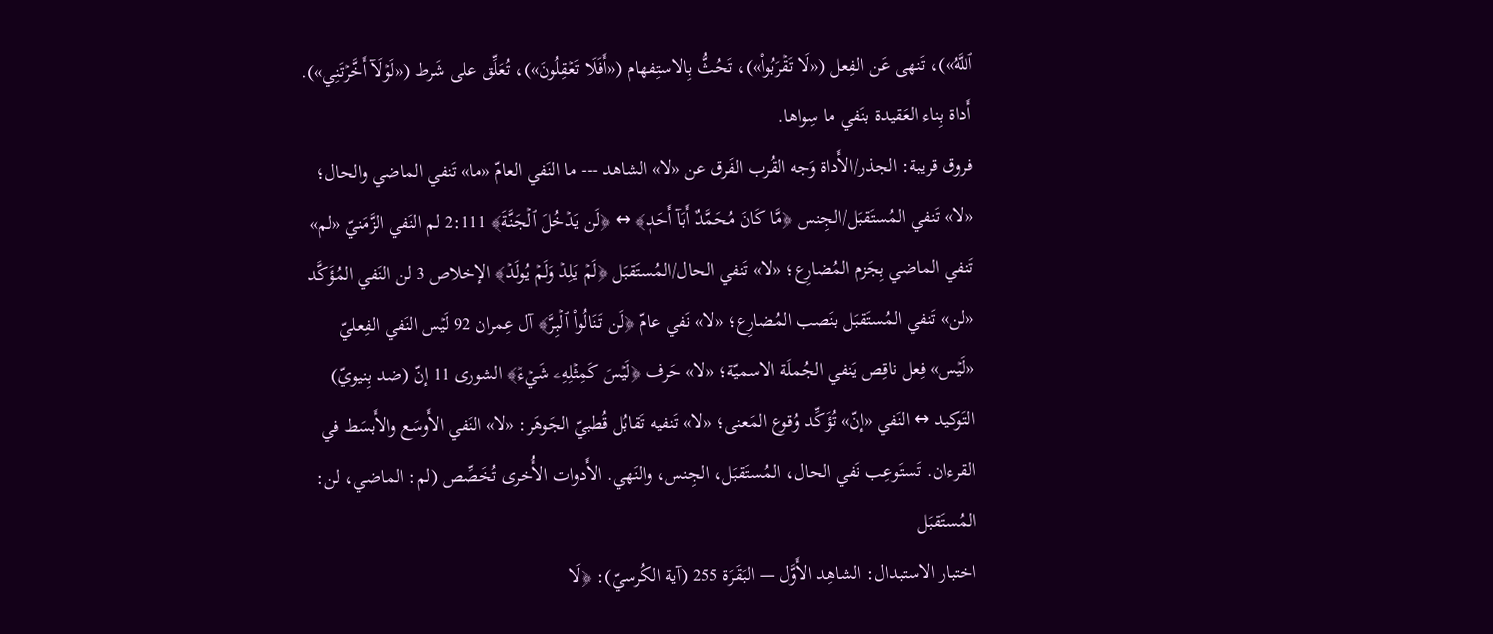ٱللَّهُ»)، تَنهى عَن الفِعل («لَا تَقۡرَبُواْ»)، تَحُثُّ بِالاستِفهام («أَفَلَا تَعۡقِلُونَ»)، تُعَلِّق على شَرط («لَوۡلَآ أَخَّرۡتَنِي»). أَداة بِناء العَقيدة بنَفي ما سِواها.
فروق قريبة: الجذر/الأَداة وَجه القُرب الفَرق عن «لا» الشاهد --- ما النَفي العامّ «ما» تَنفي الماضي والحال؛ «لا» تَنفي المُستَقبَل/الجِنس ﴿مَّا كَانَ مُحَمَّدٌ أَبَآ أَحَدٖ﴾ ↔ ﴿لَن يَدۡخُلَ ٱلۡجَنَّةَ﴾ 2:111 لم النَفي الزَّمَنيّ «لم» تَنفي الماضي بِجَزم المُضارِع؛ «لا» تَنفي الحال/المُستَقبَل ﴿لَمۡ يَلِدۡ وَلَمۡ يُولَدۡ﴾ الإخلاص 3 لن النَفي المُؤَكَّد «لن» تَنفي المُستَقبَل بنَصب المُضارِع؛ «لا» نَفي عامّ ﴿لَن تَنَالُواْ ٱلۡبِرَّ﴾ آل عِمران 92 لَيۡس النَفي الفِعليّ «لَيۡس» فِعل ناقِص يَنفي الجُملَة الاسميّة؛ «لا» حَرف ﴿لَيۡسَ كَمِثۡلِهِۦ شَيۡءٞ﴾ الشورى 11 إنّ (ضد بِنيويّ) التَوكيد ↔ النَفي «إنّ» تُؤَكِّد وُقوع المَعنى؛ «لا» تَنفيه تَقابُل قُطبيّ الجَوهَر: «لا» النَفي الأَوسَع والأَبسَط في القرءان. تَستَوعِب نَفي الحال، المُستَقبَل، الجِنس، والنَهي. الأَدوات الأُخرى تُخَصِّص (لم: الماضي، لن: المُستَقبَل
اختبار الاستبدال: الشاهِد الأَوَّل — البَقَرَة 255 (آية الكُرسيّ): ﴿لَا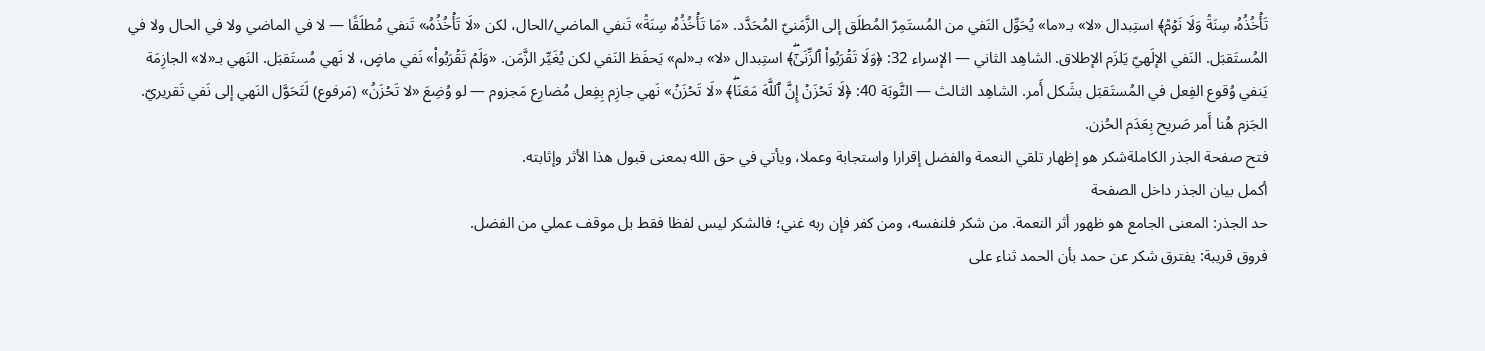تَأۡخُذُهُۥ سِنَةٞ وَلَا نَوۡمٞ﴾ استِبدال «لا» بـ«ما» يُحَوِّل النَفي من المُستَمِرّ المُطلَق إلى الزَّمَنيّ المُحَدَّد. «مَا تَأۡخُذُهُۥ سِنَةٞ» تَنفي الماضي/الحال، لكن «لَا تَأۡخُذُهُۥ» تَنفي مُطلَقًا — لا في الماضي ولا في الحال ولا في المُستَقبَل. النَفي الإلَهيّ يَلزَم الإطلاق. الشاهِد الثاني — الإسراء 32: ﴿وَلَا تَقۡرَبُواْ ٱلزِّنَىٰٓۖ﴾ استِبدال «لا» بـ«لم» يَحفَظ النَفي لكن يُغَيِّر الزَّمَن. «وَلَمۡ تَقۡرَبُواْ» نَفي ماضٍ، لا نَهي مُستَقبَل. النَهي بـ«لا» الجازِمَة يَنفي وُقوع الفِعل في المُستَقبَل بشَكل أَمر. الشاهِد الثالث — التَّوبَة 40: ﴿لَا تَحۡزَنۡ إِنَّ ٱللَّهَ مَعَنَاۖ﴾ «لَا تَحۡزَنۡ» نَهي جازِم بِفِعل مُضارِع مَجزوم — لو وُضِعَ «لا تَحۡزَنُ» (مَرفوع) لَتَحَوَّل النَهي إلى نَفي تَقريريّ. الجَزم هُنا أَمر صَريح بِعَدَم الحُزن.
فتح صفحة الجذر الكاملةشكر هو إظهار تلقي النعمة والفضل إقرارا واستجابة وعملا، ويأتي في حق الله بمعنى قبول هذا الأثر وإثابته.
أكمل بيان الجذر داخل الصفحة
حد الجذر: المعنى الجامع هو ظهور أثر النعمة. من شكر فلنفسه، ومن كفر فإن ربه غني؛ فالشكر ليس لفظا فقط بل موقف عملي من الفضل.
فروق قريبة: يفترق شكر عن حمد بأن الحمد ثناء على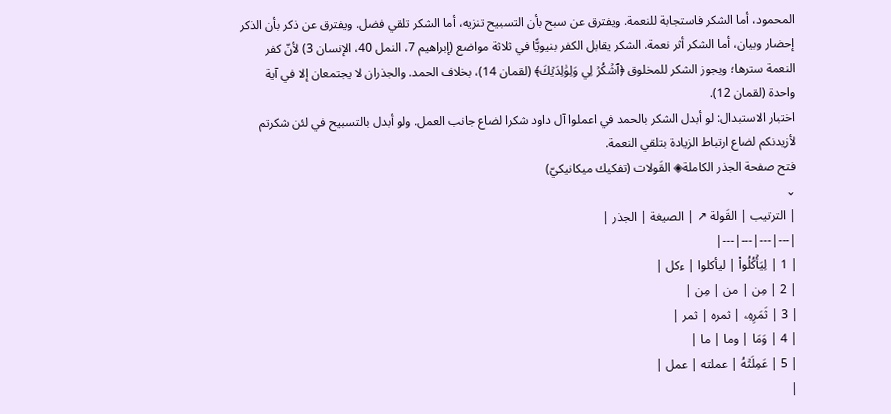المحمود، أما الشكر فاستجابة للنعمة. ويفترق عن سبح بأن التسبيح تنزيه، أما الشكر تلقي فضل. ويفترق عن ذكر بأن الذكر إحضار وبيان، أما الشكر أثر نعمة. الشكر يقابل الكفر بنيويًّا في ثلاثة مواضع (إبراهيم 7، النمل 40، الإنسان 3) لأنّ كفر النعمة سترها؛ ويجوز الشكر للمخلوق ﴿ٱشۡكُرۡ لِي وَلِوَٰلِدَيۡكَ﴾ (لقمان 14)، بخلاف الحمد. والجذران لا يجتمعان إلا في آية واحدة (لقمان 12).
اختبار الاستبدال: لو أبدل الشكر بالحمد في اعملوا آل داود شكرا لضاع جانب العمل. ولو أبدل بالتسبيح في لئن شكرتم لأزيدنكم لضاع ارتباط الزيادة بتلقي النعمة.
فتح صفحة الجذر الكاملة◈ القَولات (تفكيك ميكانيكيّ)
⌄
| الترتيب | القَولة ↗ | الصيغة | الجذر |
|---|---|---|---|
| 1 | لِيَأۡكُلُواْ | ليأكلوا | ءكل |
| 2 | مِن | من | مِن |
| 3 | ثَمَرِهِۦ | ثمره | ثمر |
| 4 | وَمَا | وما | ما |
| 5 | عَمِلَتۡهُ | عملته | عمل |
|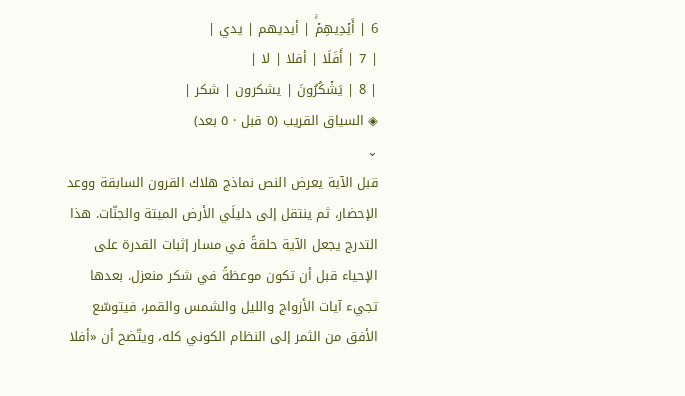6 | أَيۡدِيهِمۡۚ | أيديهم | يدي |
| 7 | أَفَلَا | أفلا | لا |
| 8 | يَشۡكُرُونَ | يشكرون | شكر |
◈ السياق القريب (٥ قبل · ٥ بعد)
⌄
قبل الآية يعرض النص نماذج هلاك القرون السابقة ووعد الإحضار، ثم ينتقل إلى دليلَي الأرض الميتة والجنّات. هذا التدرج يجعل الآية حلقةً في مسار إثبات القدرة على الإحياء قبل أن تكون موعظةً في شكر منعزل. بعدها تجيء آيات الأزواج والليل والشمس والقمر، فيتوسّع الأفق من الثمر إلى النظام الكوني كله، ويتّضح أن «أفلا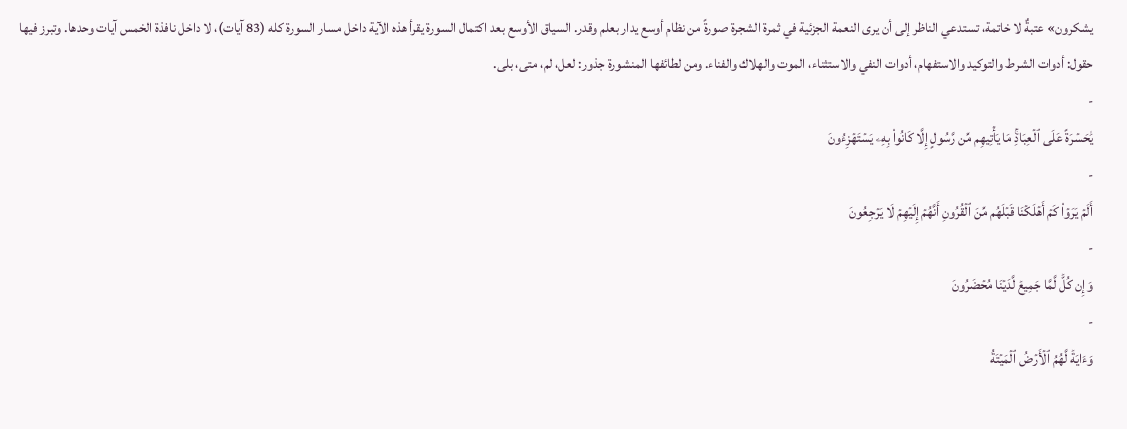يشكرون» عتبةٌ لا خاتمة، تستدعي الناظر إلى أن يرى النعمة الجزئية في ثمرة الشجرة صورةً من نظام أوسع يدار بعلم وقدر. السياق الأوسع بعد اكتمال السورة يقرأ هذه الآية داخل مسار السورة كله (83 آيات)، لا داخل نافذة الخمس آيات وحدها. وتبرز فيها حقول: أدوات الشرط والتوكيد والاستفهام، أدوات النفي والاستثناء، الموت والهلاك والفناء. ومن لطائفها المنشورة جذور: لعل، لم، متى، بلى.
-
يَٰحَسۡرَةً عَلَى ٱلۡعِبَادِۚ مَا يَأۡتِيهِم مِّن رَّسُولٍ إِلَّا كَانُواْ بِهِۦ يَسۡتَهۡزِءُونَ
-
أَلَمۡ يَرَوۡاْ كَمۡ أَهۡلَكۡنَا قَبۡلَهُم مِّنَ ٱلۡقُرُونِ أَنَّهُمۡ إِلَيۡهِمۡ لَا يَرۡجِعُونَ
-
وَإِن كُلّٞ لَّمَّا جَمِيعٞ لَّدَيۡنَا مُحۡضَرُونَ
-
وَءَايَةٞ لَّهُمُ ٱلۡأَرۡضُ ٱلۡمَيۡتَةُ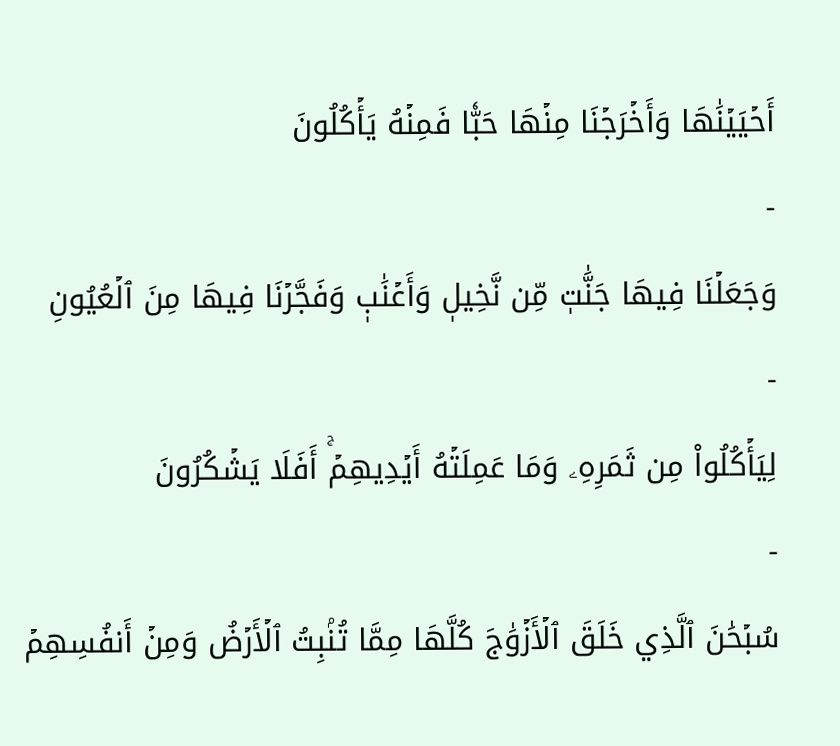أَحۡيَيۡنَٰهَا وَأَخۡرَجۡنَا مِنۡهَا حَبّٗا فَمِنۡهُ يَأۡكُلُونَ
-
وَجَعَلۡنَا فِيهَا جَنَّٰتٖ مِّن نَّخِيلٖ وَأَعۡنَٰبٖ وَفَجَّرۡنَا فِيهَا مِنَ ٱلۡعُيُونِ
-
لِيَأۡكُلُواْ مِن ثَمَرِهِۦ وَمَا عَمِلَتۡهُ أَيۡدِيهِمۡۚ أَفَلَا يَشۡكُرُونَ
-
سُبۡحَٰنَ ٱلَّذِي خَلَقَ ٱلۡأَزۡوَٰجَ كُلَّهَا مِمَّا تُنۢبِتُ ٱلۡأَرۡضُ وَمِنۡ أَنفُسِهِمۡ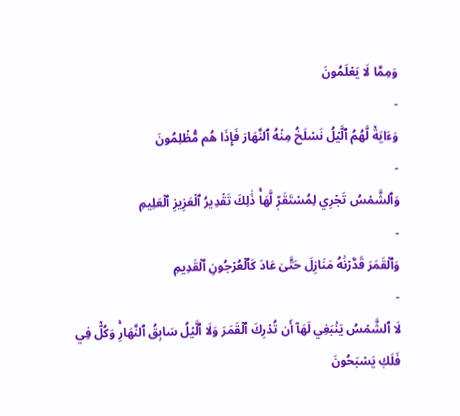وَمِمَّا لَا يَعۡلَمُونَ
-
وَءَايَةٞ لَّهُمُ ٱلَّيۡلُ نَسۡلَخُ مِنۡهُ ٱلنَّهَارَ فَإِذَا هُم مُّظۡلِمُونَ
-
وَٱلشَّمۡسُ تَجۡرِي لِمُسۡتَقَرّٖ لَّهَاۚ ذَٰلِكَ تَقۡدِيرُ ٱلۡعَزِيزِ ٱلۡعَلِيمِ
-
وَٱلۡقَمَرَ قَدَّرۡنَٰهُ مَنَازِلَ حَتَّىٰ عَادَ كَٱلۡعُرۡجُونِ ٱلۡقَدِيمِ
-
لَا ٱلشَّمۡسُ يَنۢبَغِي لَهَآ أَن تُدۡرِكَ ٱلۡقَمَرَ وَلَا ٱلَّيۡلُ سَابِقُ ٱلنَّهَارِۚ وَكُلّٞ فِي فَلَكٖ يَسۡبَحُونَ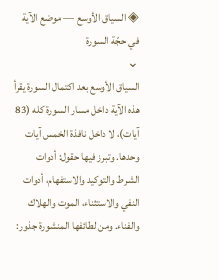◈ السياق الأوسع — موضع الآية في حجّة السورة
⌄
السياق الأوسع بعد اكتمال السورة يقرأ هذه الآية داخل مسار السورة كله (83 آيات)، لا داخل نافذة الخمس آيات وحدها. وتبرز فيها حقول: أدوات الشرط والتوكيد والاستفهام، أدوات النفي والاستثناء، الموت والهلاك والفناء. ومن لطائفها المنشورة جذور: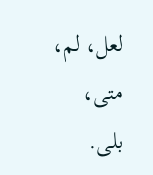لعل، لم، متى، بلى.